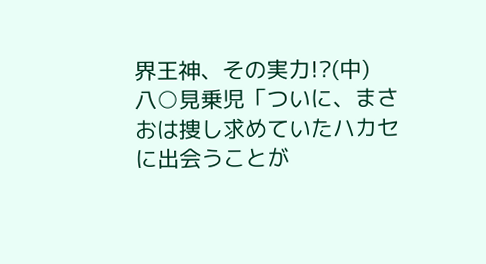界王神、その実力!?(中)
八○見乗児「ついに、まさおは捜し求めていたハカセに出会うことが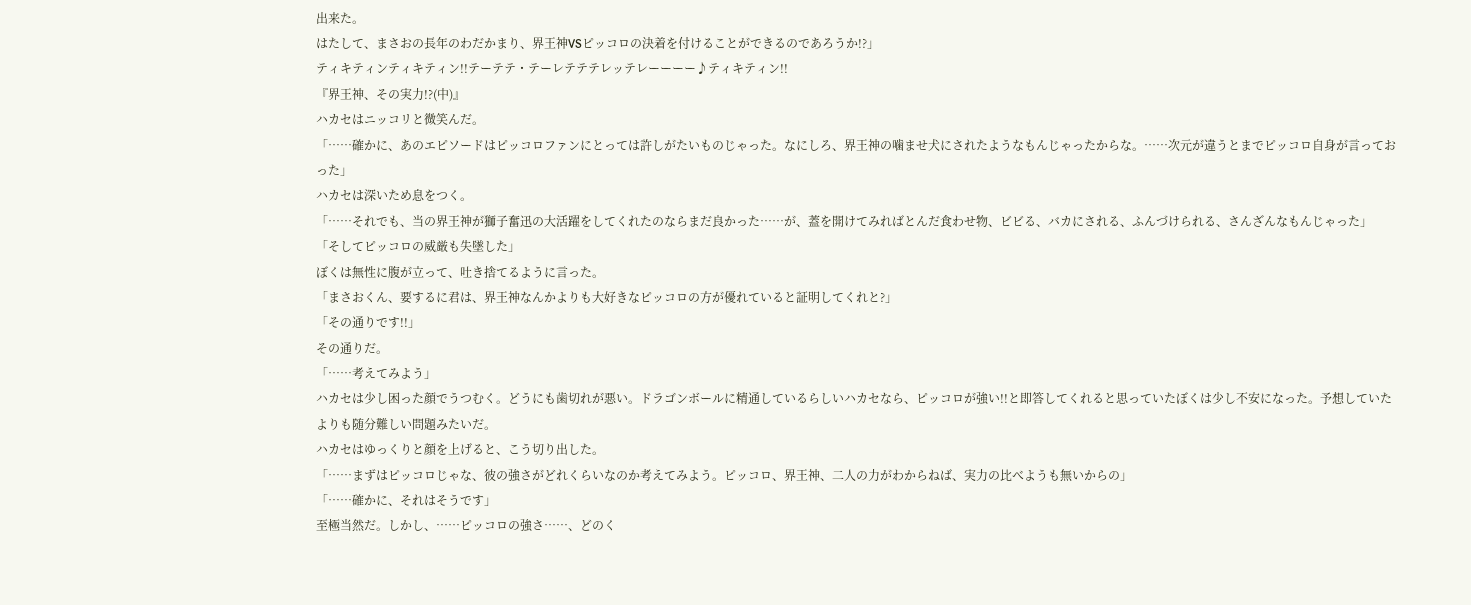出来た。
はたして、まさおの長年のわだかまり、界王神VSピッコロの決着を付けることができるのであろうか!?」
ティキティンティキティン!!テーテテ・テーレテテテレッテレーーーー♪ティキティン!!
『界王神、その実力!?(中)』
ハカセはニッコリと微笑んだ。
「……確かに、あのエピソードはピッコロファンにとっては許しがたいものじゃった。なにしろ、界王神の噛ませ犬にされたようなもんじゃったからな。……次元が違うとまでピッコロ自身が言っておった」
ハカセは深いため息をつく。
「……それでも、当の界王神が獅子奮迅の大活躍をしてくれたのならまだ良かった……が、蓋を開けてみればとんだ食わせ物、ビビる、バカにされる、ふんづけられる、さんざんなもんじゃった」
「そしてピッコロの威厳も失墜した」
ぼくは無性に腹が立って、吐き捨てるように言った。
「まさおくん、要するに君は、界王神なんかよりも大好きなピッコロの方が優れていると証明してくれと?」
「その通りです!!」
その通りだ。
「……考えてみよう」
ハカセは少し困った顔でうつむく。どうにも歯切れが悪い。ドラゴンボールに精通しているらしいハカセなら、ピッコロが強い!!と即答してくれると思っていたぼくは少し不安になった。予想していたよりも随分難しい問題みたいだ。
ハカセはゆっくりと顔を上げると、こう切り出した。
「……まずはピッコロじゃな、彼の強さがどれくらいなのか考えてみよう。ピッコロ、界王神、二人の力がわからねば、実力の比べようも無いからの」
「……確かに、それはそうです」
至極当然だ。しかし、……ピッコロの強さ……、どのく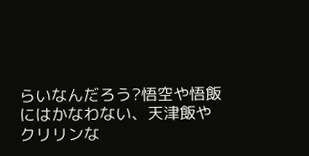らいなんだろう?悟空や悟飯にはかなわない、天津飯やクリリンな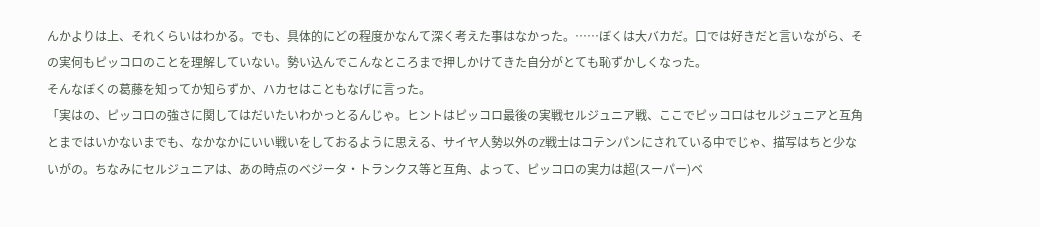んかよりは上、それくらいはわかる。でも、具体的にどの程度かなんて深く考えた事はなかった。……ぼくは大バカだ。口では好きだと言いながら、その実何もピッコロのことを理解していない。勢い込んでこんなところまで押しかけてきた自分がとても恥ずかしくなった。
そんなぼくの葛藤を知ってか知らずか、ハカセはこともなげに言った。
「実はの、ピッコロの強さに関してはだいたいわかっとるんじゃ。ヒントはピッコロ最後の実戦セルジュニア戦、ここでピッコロはセルジュニアと互角とまではいかないまでも、なかなかにいい戦いをしておるように思える、サイヤ人勢以外のZ戦士はコテンパンにされている中でじゃ、描写はちと少ないがの。ちなみにセルジュニアは、あの時点のベジータ・トランクス等と互角、よって、ピッコロの実力は超(スーパー)ベ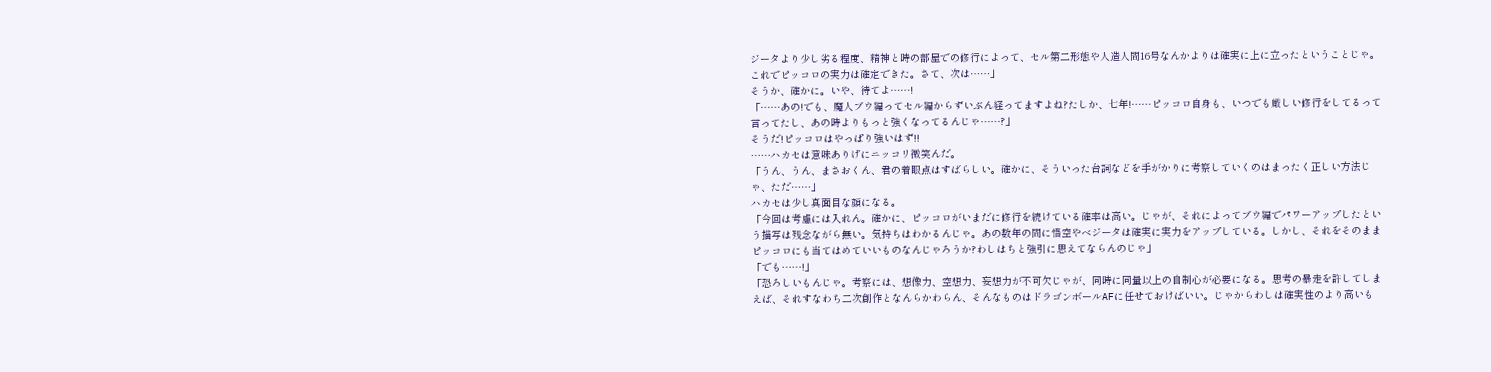ジータより少し劣る程度、精神と時の部屋での修行によって、セル第二形態や人造人間16号なんかよりは確実に上に立ったということじゃ。これでピッコロの実力は確定できた。さて、次は……」
そうか、確かに。いや、待てよ……!
「……あの!でも、魔人ブウ編ってセル編からずいぶん経ってますよね?たしか、七年!……ピッコロ自身も、いつでも厳しい修行をしてるって言ってたし、あの時よりもっと強くなってるんじゃ……?」
そうだ!ピッコロはやっぱり強いはず!!
……ハカセは意味ありげにニッコリ微笑んだ。
「うん、うん、まさおくん、君の着眼点はすばらしい。確かに、そういった台詞などを手がかりに考察していくのはまったく正しい方法じゃ、ただ……」
ハカセは少し真面目な顔になる。
「今回は考慮には入れん。確かに、ピッコロがいまだに修行を続けている確率は高い。じゃが、それによってブウ編でパワーアップしたという描写は残念ながら無い。気持ちはわかるんじゃ。あの数年の間に悟空やベジータは確実に実力をアップしている。しかし、それをそのままピッコロにも当てはめていいものなんじゃろうか?わしはちと強引に思えてならんのじゃ」
「でも……!」
「恐ろしいもんじゃ。考察には、想像力、空想力、妄想力が不可欠じゃが、同時に同量以上の自制心が必要になる。思考の暴走を許してしまえば、それすなわち二次創作となんらかわらん、そんなものはドラゴンボールAFに任せておけばいい。じゃからわしは確実性のより高いも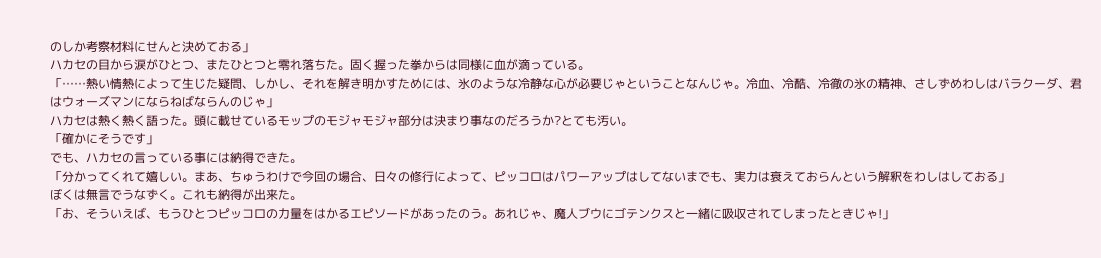のしか考察材料にせんと決めておる」
ハカセの目から涙がひとつ、またひとつと零れ落ちた。固く握った拳からは同様に血が滴っている。
「……熱い情熱によって生じた疑問、しかし、それを解き明かすためには、氷のような冷静な心が必要じゃということなんじゃ。冷血、冷酷、冷徹の氷の精神、さしずめわしはバラクーダ、君はウォーズマンにならねばならんのじゃ」
ハカセは熱く熱く語った。頭に載せているモップのモジャモジャ部分は決まり事なのだろうか?とても汚い。
「確かにそうです」
でも、ハカセの言っている事には納得できた。
「分かってくれて嬉しい。まあ、ちゅうわけで今回の場合、日々の修行によって、ピッコロはパワーアップはしてないまでも、実力は衰えておらんという解釈をわしはしておる」
ぼくは無言でうなずく。これも納得が出来た。
「お、そういえば、もうひとつピッコロの力量をはかるエピソードがあったのう。あれじゃ、魔人ブウにゴテンクスと一緒に吸収されてしまったときじゃ!」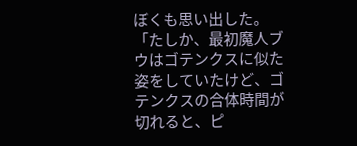ぼくも思い出した。
「たしか、最初魔人ブウはゴテンクスに似た姿をしていたけど、ゴテンクスの合体時間が切れると、ピ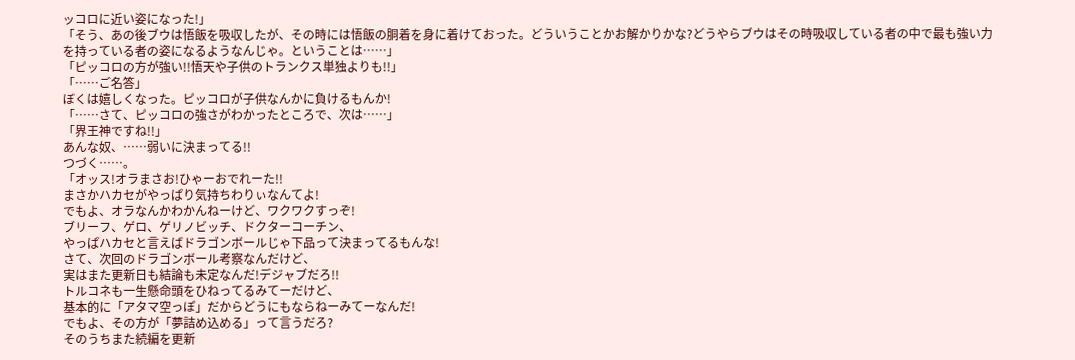ッコロに近い姿になった!」
「そう、あの後ブウは悟飯を吸収したが、その時には悟飯の胴着を身に着けておった。どういうことかお解かりかな?どうやらブウはその時吸収している者の中で最も強い力を持っている者の姿になるようなんじゃ。ということは……」
「ピッコロの方が強い!!悟天や子供のトランクス単独よりも!!」
「……ご名答」
ぼくは嬉しくなった。ピッコロが子供なんかに負けるもんか!
「……さて、ピッコロの強さがわかったところで、次は……」
「界王神ですね!!」
あんな奴、……弱いに決まってる!!
つづく……。
「オッス!オラまさお!ひゃーおでれーた!!
まさかハカセがやっぱり気持ちわりぃなんてよ!
でもよ、オラなんかわかんねーけど、ワクワクすっぞ!
ブリーフ、ゲロ、ゲリノビッチ、ドクターコーチン、
やっぱハカセと言えばドラゴンボールじゃ下品って決まってるもんな!
さて、次回のドラゴンボール考察なんだけど、
実はまた更新日も結論も未定なんだ!デジャブだろ!!
トルコネも一生懸命頭をひねってるみてーだけど、
基本的に「アタマ空っぽ」だからどうにもならねーみてーなんだ!
でもよ、その方が「夢詰め込める」って言うだろ?
そのうちまた続編を更新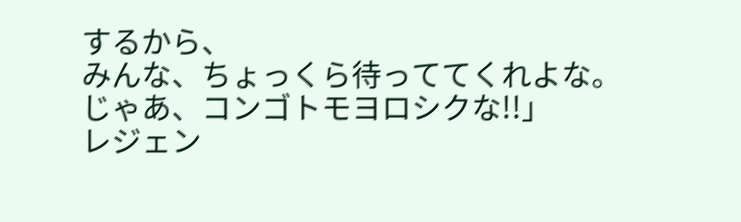するから、
みんな、ちょっくら待っててくれよな。
じゃあ、コンゴトモヨロシクな!!」
レジェン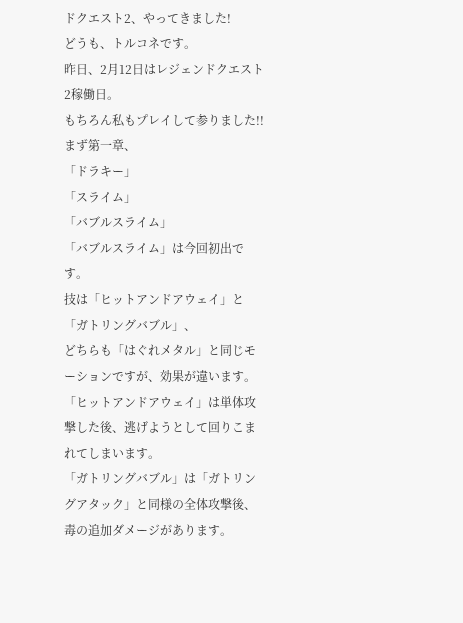ドクエスト2、やってきました!
どうも、トルコネです。
昨日、2月12日はレジェンドクエスト2稼働日。
もちろん私もプレイして参りました!!
まず第一章、
「ドラキー」
「スライム」
「バブルスライム」
「バブルスライム」は今回初出です。
技は「ヒットアンドアウェイ」と「ガトリングバブル」、
どちらも「はぐれメタル」と同じモーションですが、効果が違います。
「ヒットアンドアウェイ」は単体攻撃した後、逃げようとして回りこまれてしまいます。
「ガトリングバブル」は「ガトリングアタック」と同様の全体攻撃後、
毒の追加ダメージがあります。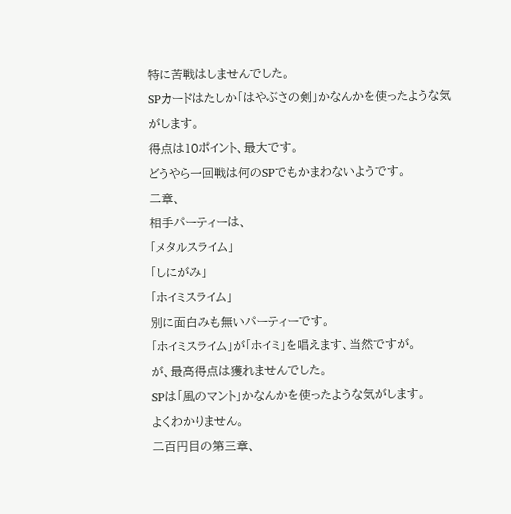特に苦戦はしませんでした。
SPカードはたしか「はやぶさの剣」かなんかを使ったような気がします。
得点は10ポイント、最大です。
どうやら一回戦は何のSPでもかまわないようです。
二章、
相手パーティーは、
「メタルスライム」
「しにがみ」
「ホイミスライム」
別に面白みも無いパーティーです。
「ホイミスライム」が「ホイミ」を唱えます、当然ですが。
が、最高得点は獲れませんでした。
SPは「風のマント」かなんかを使ったような気がします。
よくわかりません。
二百円目の第三章、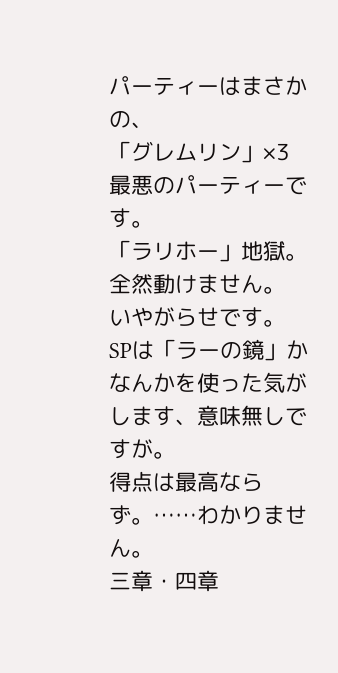パーティーはまさかの、
「グレムリン」×3
最悪のパーティーです。
「ラリホー」地獄。全然動けません。
いやがらせです。
SPは「ラーの鏡」かなんかを使った気がします、意味無しですが。
得点は最高ならず。……わかりません。
三章・四章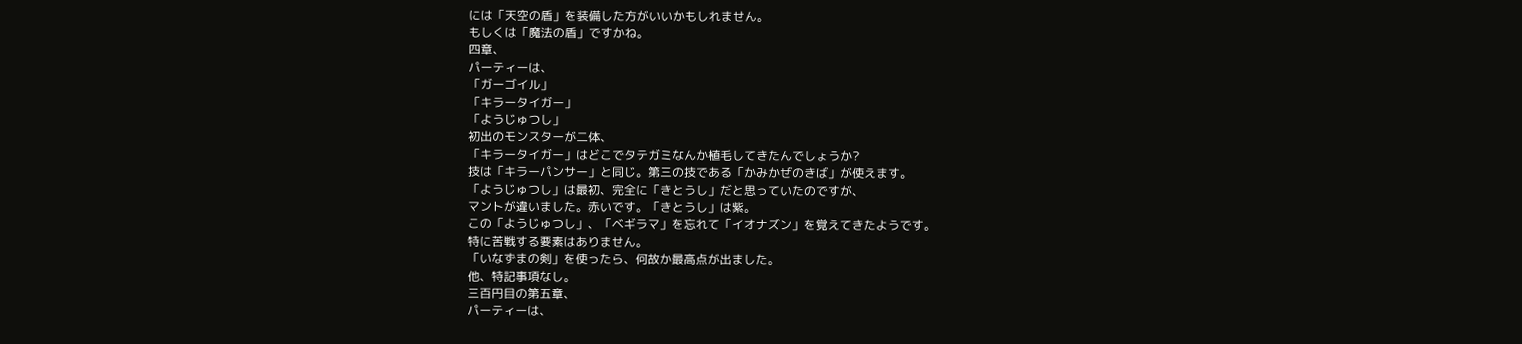には「天空の盾」を装備した方がいいかもしれません。
もしくは「魔法の盾」ですかね。
四章、
パーティーは、
「ガーゴイル」
「キラータイガー」
「ようじゅつし」
初出のモンスターが二体、
「キラータイガー」はどこでタテガミなんか植毛してきたんでしょうか?
技は「キラーパンサー」と同じ。第三の技である「かみかぜのきば」が使えます。
「ようじゅつし」は最初、完全に「きとうし」だと思っていたのですが、
マントが違いました。赤いです。「きとうし」は紫。
この「ようじゅつし」、「ベギラマ」を忘れて「イオナズン」を覚えてきたようです。
特に苦戦する要素はありません。
「いなずまの剣」を使ったら、何故か最高点が出ました。
他、特記事項なし。
三百円目の第五章、
パーティーは、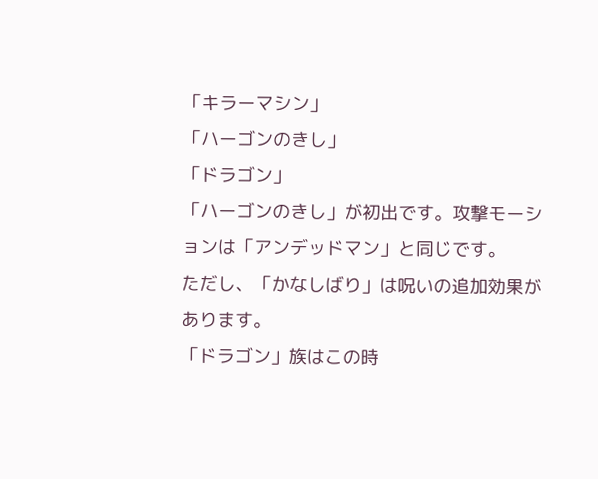「キラーマシン」
「ハーゴンのきし」
「ドラゴン」
「ハーゴンのきし」が初出です。攻撃モーションは「アンデッドマン」と同じです。
ただし、「かなしばり」は呪いの追加効果があります。
「ドラゴン」族はこの時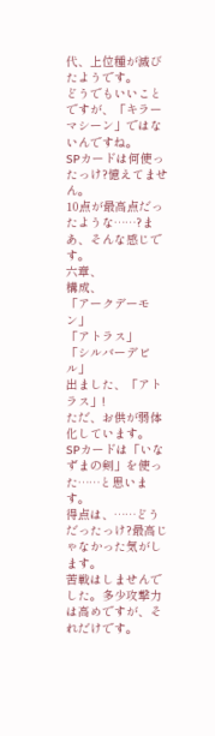代、上位種が滅びたようです。
どうでもいいことですが、「キラーマシーン」ではないんですね。
SPカードは何使ったっけ?憶えてません。
10点が最高点だったような……?まあ、そんな感じです。
六章、
構成、
「アークデーモン」
「アトラス」
「シルバーデビル」
出ました、「アトラス」!
ただ、お供が弱体化しています。
SPカードは「いなずまの剣」を使った……と思います。
得点は、……どうだったっけ?最高じゃなかった気がします。
苦戦はしませんでした。多少攻撃力は高めですが、それだけです。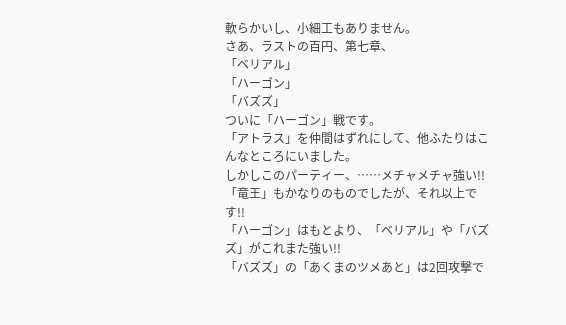軟らかいし、小細工もありません。
さあ、ラストの百円、第七章、
「ベリアル」
「ハーゴン」
「バズズ」
ついに「ハーゴン」戦です。
「アトラス」を仲間はずれにして、他ふたりはこんなところにいました。
しかしこのパーティー、……メチャメチャ強い!!
「竜王」もかなりのものでしたが、それ以上です!!
「ハーゴン」はもとより、「ベリアル」や「バズズ」がこれまた強い!!
「バズズ」の「あくまのツメあと」は2回攻撃で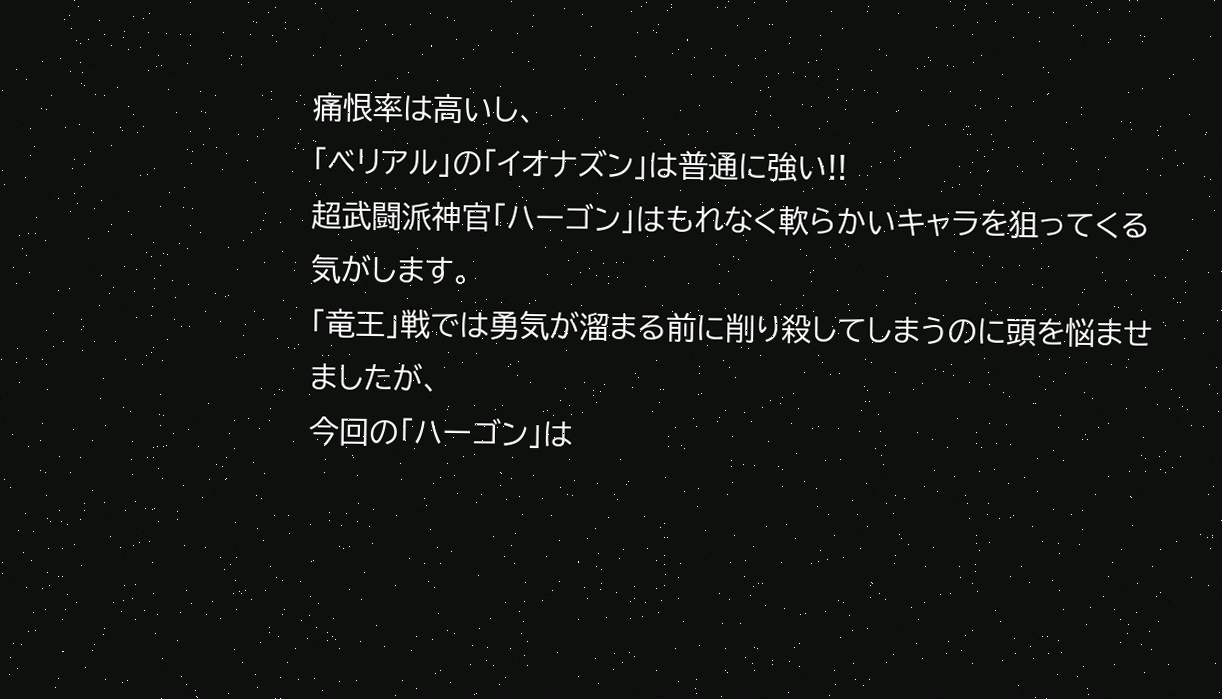痛恨率は高いし、
「ベリアル」の「イオナズン」は普通に強い!!
超武闘派神官「ハーゴン」はもれなく軟らかいキャラを狙ってくる気がします。
「竜王」戦では勇気が溜まる前に削り殺してしまうのに頭を悩ませましたが、
今回の「ハーゴン」は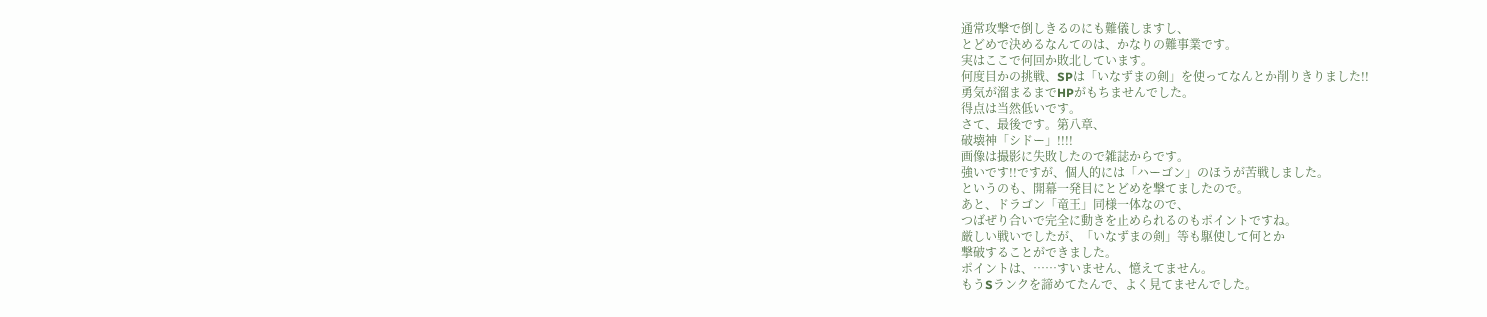通常攻撃で倒しきるのにも難儀しますし、
とどめで決めるなんてのは、かなりの難事業です。
実はここで何回か敗北しています。
何度目かの挑戦、SPは「いなずまの剣」を使ってなんとか削りきりました!!
勇気が溜まるまでHPがもちませんでした。
得点は当然低いです。
さて、最後です。第八章、
破壊神「シドー」!!!!
画像は撮影に失敗したので雑誌からです。
強いです!!ですが、個人的には「ハーゴン」のほうが苦戦しました。
というのも、開幕一発目にとどめを撃てましたので。
あと、ドラゴン「竜王」同様一体なので、
つばぜり合いで完全に動きを止められるのもポイントですね。
厳しい戦いでしたが、「いなずまの剣」等も駆使して何とか
撃破することができました。
ポイントは、……すいません、憶えてません。
もうSランクを諦めてたんで、よく見てませんでした。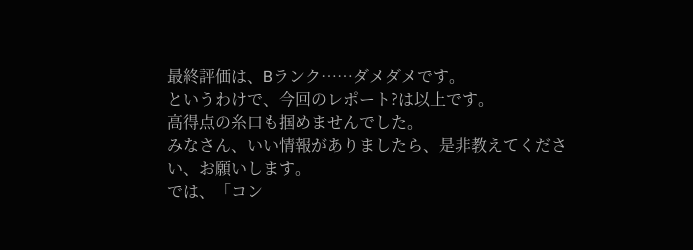最終評価は、Bランク……ダメダメです。
というわけで、今回のレポート?は以上です。
高得点の糸口も掴めませんでした。
みなさん、いい情報がありましたら、是非教えてください、お願いします。
では、「コン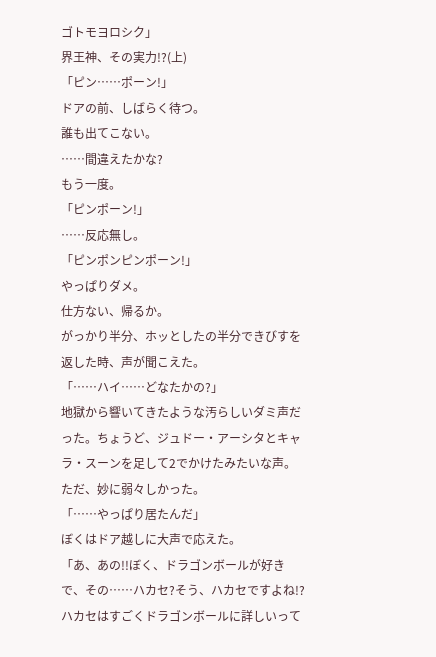ゴトモヨロシク」
界王神、その実力!?(上)
「ピン……ポーン!」
ドアの前、しばらく待つ。
誰も出てこない。
……間違えたかな?
もう一度。
「ピンポーン!」
……反応無し。
「ピンポンピンポーン!」
やっぱりダメ。
仕方ない、帰るか。
がっかり半分、ホッとしたの半分できびすを返した時、声が聞こえた。
「……ハイ……どなたかの?」
地獄から響いてきたような汚らしいダミ声だった。ちょうど、ジュドー・アーシタとキャラ・スーンを足して2でかけたみたいな声。ただ、妙に弱々しかった。
「……やっぱり居たんだ」
ぼくはドア越しに大声で応えた。
「あ、あの!!ぼく、ドラゴンボールが好きで、その……ハカセ?そう、ハカセですよね!?ハカセはすごくドラゴンボールに詳しいって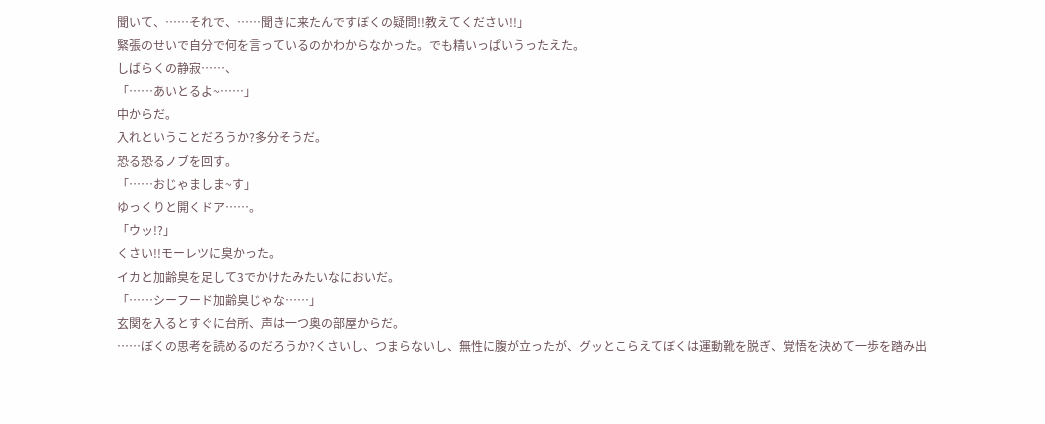聞いて、……それで、……聞きに来たんですぼくの疑問!!教えてください!!」
緊張のせいで自分で何を言っているのかわからなかった。でも精いっぱいうったえた。
しばらくの静寂……、
「……あいとるよ~……」
中からだ。
入れということだろうか?多分そうだ。
恐る恐るノブを回す。
「……おじゃましま~す」
ゆっくりと開くドア……。
「ウッ!?」
くさい!!モーレツに臭かった。
イカと加齢臭を足して3でかけたみたいなにおいだ。
「……シーフード加齢臭じゃな……」
玄関を入るとすぐに台所、声は一つ奥の部屋からだ。
……ぼくの思考を読めるのだろうか?くさいし、つまらないし、無性に腹が立ったが、グッとこらえてぼくは運動靴を脱ぎ、覚悟を決めて一歩を踏み出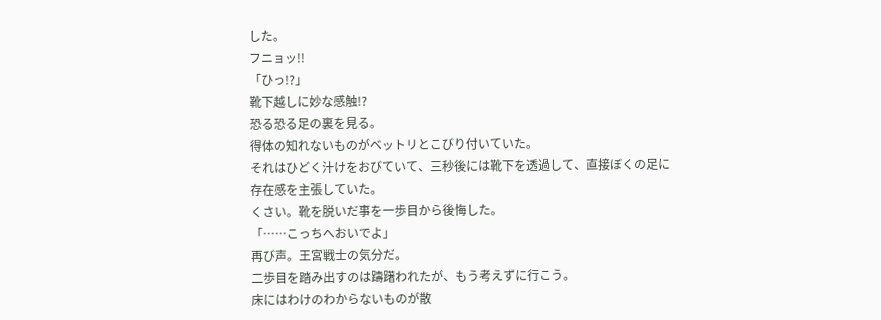した。
フニョッ!!
「ひっ!?」
靴下越しに妙な感触!?
恐る恐る足の裏を見る。
得体の知れないものがベットリとこびり付いていた。
それはひどく汁けをおびていて、三秒後には靴下を透過して、直接ぼくの足に存在感を主張していた。
くさい。靴を脱いだ事を一歩目から後悔した。
「……こっちへおいでよ」
再び声。王宮戦士の気分だ。
二歩目を踏み出すのは躊躇われたが、もう考えずに行こう。
床にはわけのわからないものが散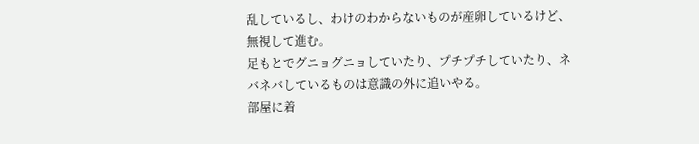乱しているし、わけのわからないものが産卵しているけど、無視して進む。
足もとでグニョグニョしていたり、プチプチしていたり、ネバネバしているものは意識の外に追いやる。
部屋に着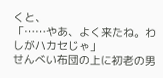くと、
「……やあ、よく来たね。わしがハカセじゃ」
せんべい布団の上に初老の男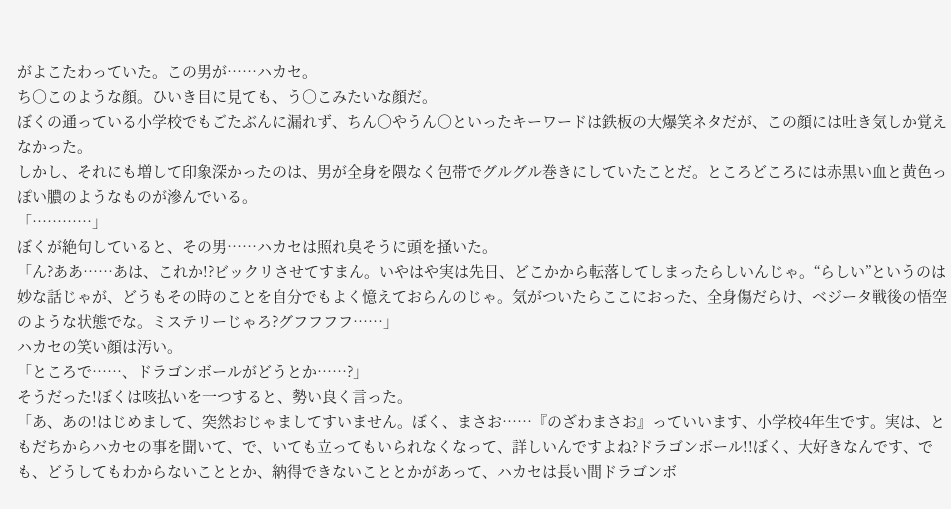がよこたわっていた。この男が……ハカセ。
ち○このような顔。ひいき目に見ても、う○こみたいな顔だ。
ぼくの通っている小学校でもごたぶんに漏れず、ちん○やうん○といったキーワードは鉄板の大爆笑ネタだが、この顔には吐き気しか覚えなかった。
しかし、それにも増して印象深かったのは、男が全身を隈なく包帯でグルグル巻きにしていたことだ。ところどころには赤黒い血と黄色っぽい膿のようなものが滲んでいる。
「…………」
ぼくが絶句していると、その男……ハカセは照れ臭そうに頭を掻いた。
「ん?ああ……あは、これか!?ビックリさせてすまん。いやはや実は先日、どこかから転落してしまったらしいんじゃ。“らしい”というのは妙な話じゃが、どうもその時のことを自分でもよく憶えておらんのじゃ。気がついたらここにおった、全身傷だらけ、ベジータ戦後の悟空のような状態でな。ミステリーじゃろ?グフフフフ……」
ハカセの笑い顔は汚い。
「ところで……、ドラゴンボールがどうとか……?」
そうだった!ぼくは咳払いを一つすると、勢い良く言った。
「あ、あの!はじめまして、突然おじゃましてすいません。ぼく、まさお……『のざわまさお』っていいます、小学校4年生です。実は、ともだちからハカセの事を聞いて、で、いても立ってもいられなくなって、詳しいんですよね?ドラゴンボール!!ぼく、大好きなんです、でも、どうしてもわからないこととか、納得できないこととかがあって、ハカセは長い間ドラゴンボ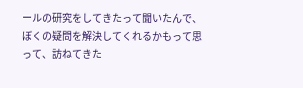ールの研究をしてきたって聞いたんで、ぼくの疑問を解決してくれるかもって思って、訪ねてきた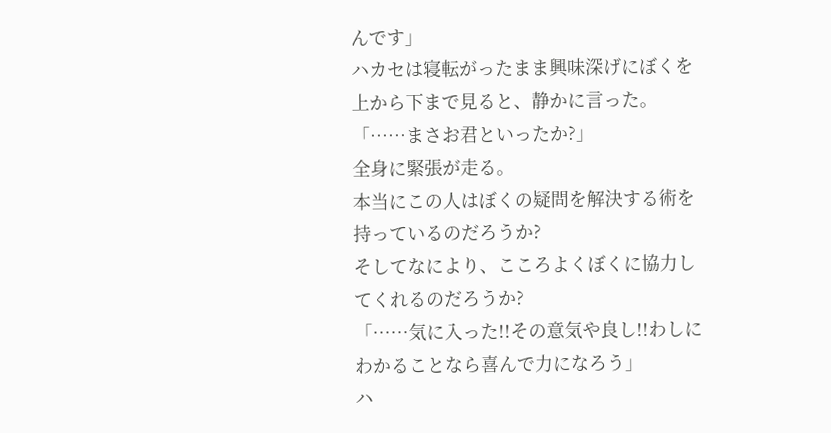んです」
ハカセは寝転がったまま興味深げにぼくを上から下まで見ると、静かに言った。
「……まさお君といったか?」
全身に緊張が走る。
本当にこの人はぼくの疑問を解決する術を持っているのだろうか?
そしてなにより、こころよくぼくに協力してくれるのだろうか?
「……気に入った!!その意気や良し!!わしにわかることなら喜んで力になろう」
ハ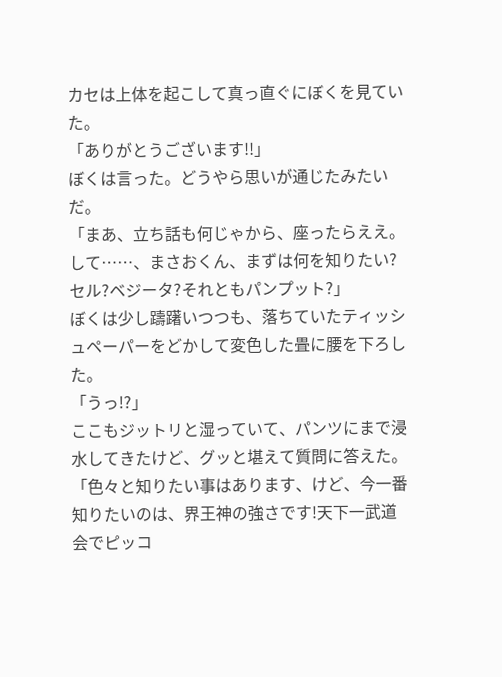カセは上体を起こして真っ直ぐにぼくを見ていた。
「ありがとうございます!!」
ぼくは言った。どうやら思いが通じたみたいだ。
「まあ、立ち話も何じゃから、座ったらええ。して……、まさおくん、まずは何を知りたい?セル?ベジータ?それともパンプット?」
ぼくは少し躊躇いつつも、落ちていたティッシュペーパーをどかして変色した畳に腰を下ろした。
「うっ!?」
ここもジットリと湿っていて、パンツにまで浸水してきたけど、グッと堪えて質問に答えた。
「色々と知りたい事はあります、けど、今一番知りたいのは、界王神の強さです!天下一武道会でピッコ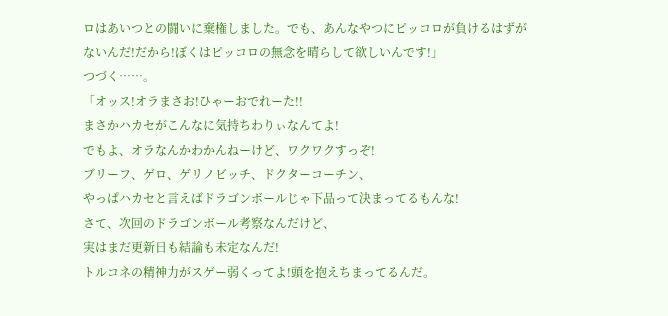ロはあいつとの闘いに棄権しました。でも、あんなやつにピッコロが負けるはずがないんだ!だから!ぼくはピッコロの無念を晴らして欲しいんです!」
つづく……。
「オッス!オラまさお!ひゃーおでれーた!!
まさかハカセがこんなに気持ちわりぃなんてよ!
でもよ、オラなんかわかんねーけど、ワクワクすっぞ!
ブリーフ、ゲロ、ゲリノビッチ、ドクターコーチン、
やっぱハカセと言えばドラゴンボールじゃ下品って決まってるもんな!
さて、次回のドラゴンボール考察なんだけど、
実はまだ更新日も結論も未定なんだ!
トルコネの精神力がスゲー弱くってよ!頭を抱えちまってるんだ。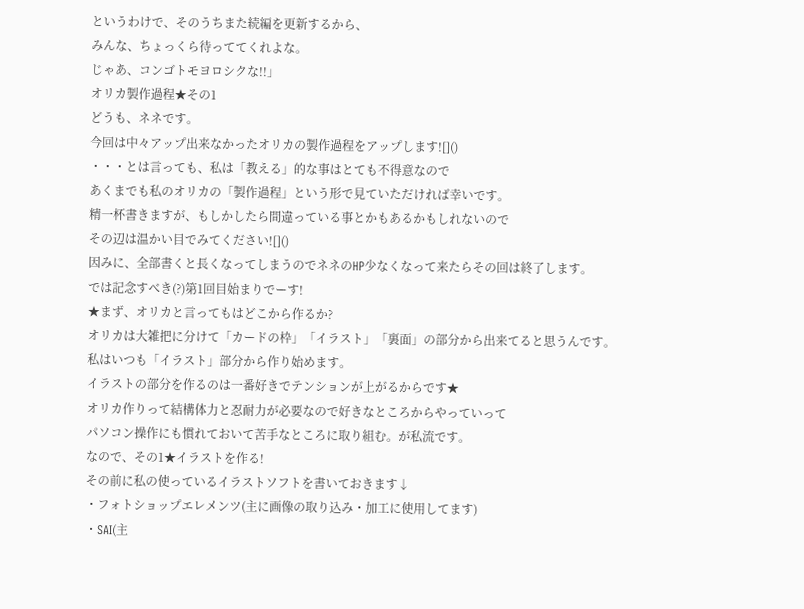というわけで、そのうちまた続編を更新するから、
みんな、ちょっくら待っててくれよな。
じゃあ、コンゴトモヨロシクな!!」
オリカ製作過程★その1
どうも、ネネです。
今回は中々アップ出来なかったオリカの製作過程をアップします![]()
・・・とは言っても、私は「教える」的な事はとても不得意なので
あくまでも私のオリカの「製作過程」という形で見ていただければ幸いです。
精一杯書きますが、もしかしたら間違っている事とかもあるかもしれないので
その辺は温かい目でみてください![]()
因みに、全部書くと長くなってしまうのでネネのHP少なくなって来たらその回は終了します。
では記念すべき(?)第1回目始まりでーす!
★まず、オリカと言ってもはどこから作るか?
オリカは大雑把に分けて「カードの枠」「イラスト」「裏面」の部分から出来てると思うんです。
私はいつも「イラスト」部分から作り始めます。
イラストの部分を作るのは一番好きでテンションが上がるからです★
オリカ作りって結構体力と忍耐力が必要なので好きなところからやっていって
パソコン操作にも慣れておいて苦手なところに取り組む。が私流です。
なので、その1★イラストを作る!
その前に私の使っているイラストソフトを書いておきます↓
・フォトショップエレメンツ(主に画像の取り込み・加工に使用してます)
・SAI(主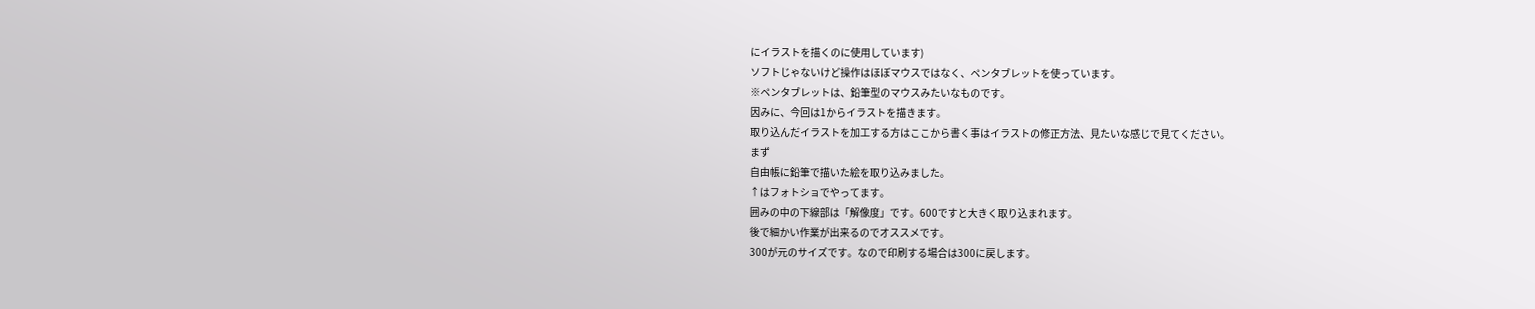にイラストを描くのに使用しています)
ソフトじゃないけど操作はほぼマウスではなく、ペンタブレットを使っています。
※ペンタブレットは、鉛筆型のマウスみたいなものです。
因みに、今回は1からイラストを描きます。
取り込んだイラストを加工する方はここから書く事はイラストの修正方法、見たいな感じで見てください。
まず
自由帳に鉛筆で描いた絵を取り込みました。
↑はフォトショでやってます。
囲みの中の下線部は「解像度」です。600ですと大きく取り込まれます。
後で細かい作業が出来るのでオススメです。
300が元のサイズです。なので印刷する場合は300に戻します。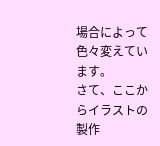場合によって色々変えています。
さて、ここからイラストの製作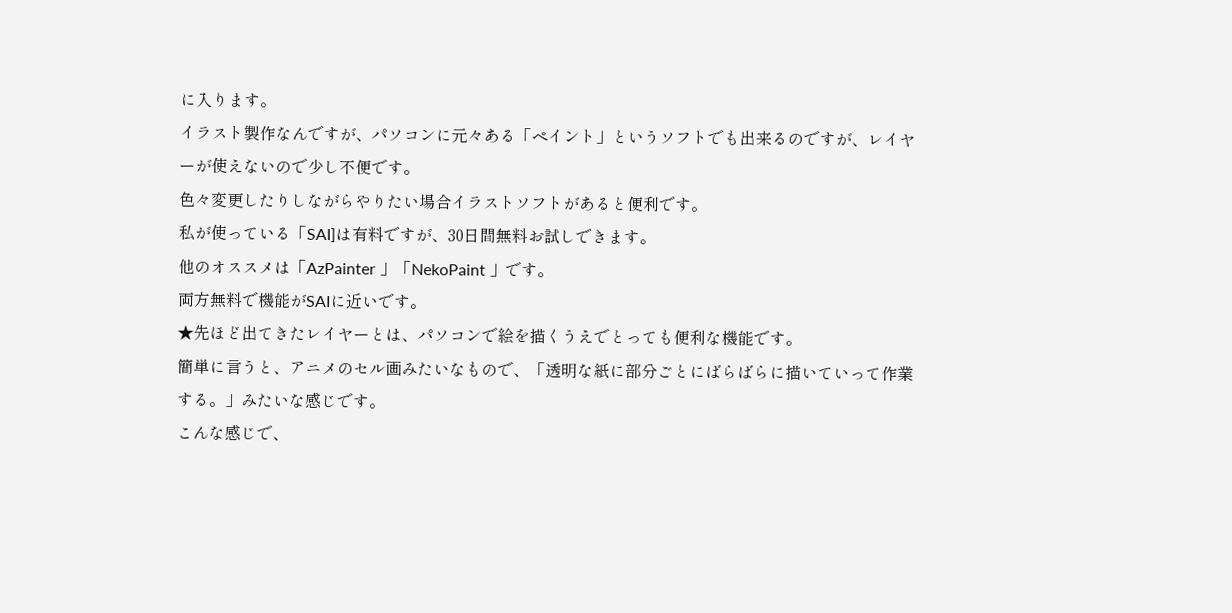に入ります。
イラスト製作なんですが、パソコンに元々ある「ペイント」というソフトでも出来るのですが、レイヤーが使えないので少し不便です。
色々変更したりしながらやりたい場合イラストソフトがあると便利です。
私が使っている「SAI]は有料ですが、30日間無料お試しできます。
他のオススメは「AzPainter 」「NekoPaint 」です。
両方無料で機能がSAIに近いです。
★先ほど出てきたレイヤーとは、パソコンで絵を描くうえでとっても便利な機能です。
簡単に言うと、アニメのセル画みたいなもので、「透明な紙に部分ごとにばらばらに描いていって作業する。」みたいな感じです。
こんな感じで、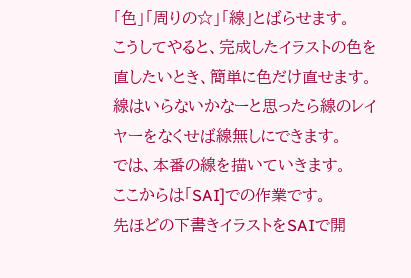「色」「周りの☆」「線」とばらせます。
こうしてやると、完成したイラストの色を直したいとき、簡単に色だけ直せます。
線はいらないかなーと思ったら線のレイヤーをなくせば線無しにできます。
では、本番の線を描いていきます。
ここからは「SAI]での作業です。
先ほどの下書きイラストをSAIで開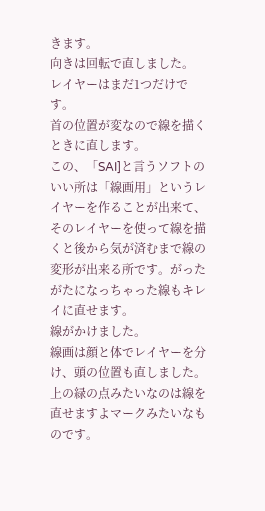きます。
向きは回転で直しました。
レイヤーはまだ1つだけです。
首の位置が変なので線を描くときに直します。
この、「SAI]と言うソフトのいい所は「線画用」というレイヤーを作ることが出来て、そのレイヤーを使って線を描くと後から気が済むまで線の変形が出来る所です。がったがたになっちゃった線もキレイに直せます。
線がかけました。
線画は顔と体でレイヤーを分け、頭の位置も直しました。
上の緑の点みたいなのは線を直せますよマークみたいなものです。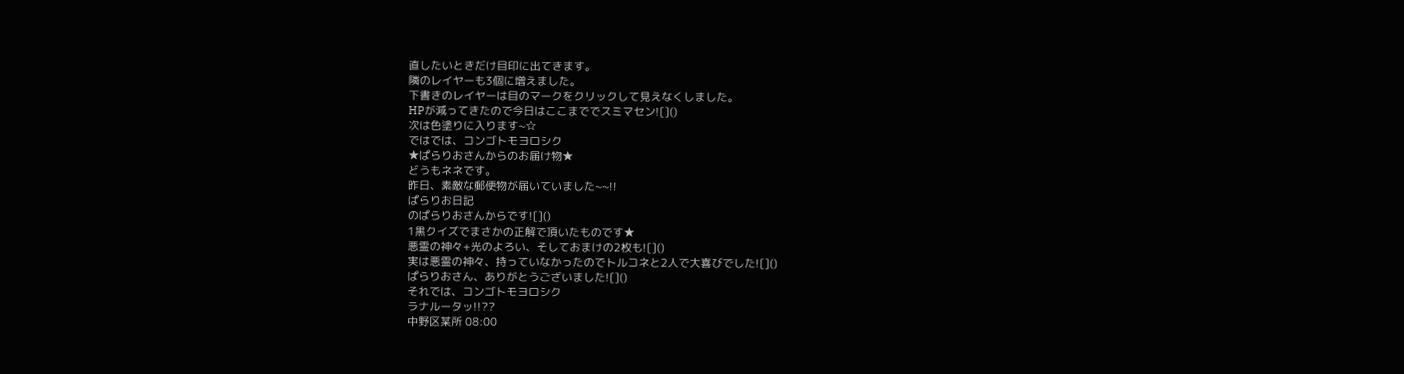直したいときだけ目印に出てきます。
隣のレイヤーも3個に増えました。
下書きのレイヤーは目のマークをクリックして見えなくしました。
HPが減ってきたので今日はここまででスミマセン![]()
次は色塗りに入ります~☆
ではでは、コンゴトモヨロシク
★ぱらりおさんからのお届け物★
どうもネネです。
昨日、素敵な郵便物が届いていました~~!!
ぱらりお日記
のぱらりおさんからです![]()
1黒クイズでまさかの正解で頂いたものです★
悪霊の神々+光のよろい、そしておまけの2枚も![]()
実は悪霊の神々、持っていなかったのでトルコネと2人で大喜びでした![]()
ぱらりおさん、ありがとうございました![]()
それでは、コンゴトモヨロシク
ラナルータッ!!??
中野区某所 08:00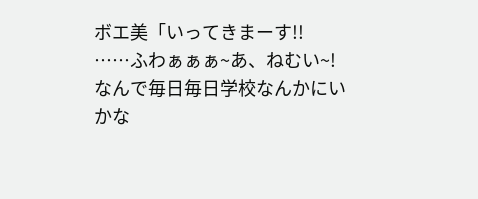ボエ美「いってきまーす!!
……ふわぁぁぁ~あ、ねむい~!
なんで毎日毎日学校なんかにいかな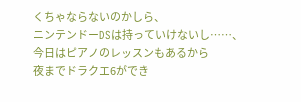くちゃならないのかしら、
ニンテンドーDSは持っていけないし……、
今日はピアノのレッスンもあるから
夜までドラクエ6ができ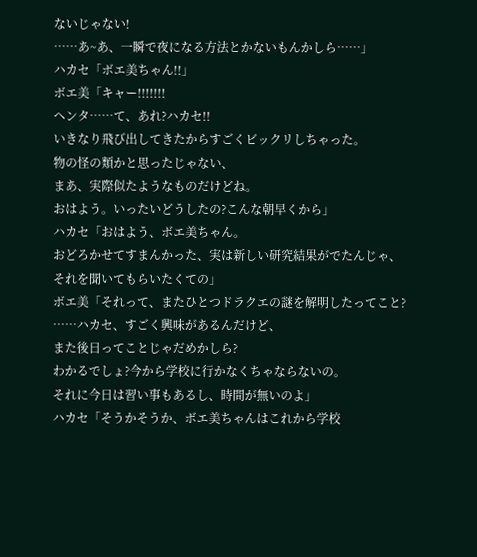ないじゃない!
……あ~あ、一瞬で夜になる方法とかないもんかしら……」
ハカセ「ボエ美ちゃん!!」
ボエ美「キャー!!!!!!!
ヘンタ……て、あれ?ハカセ!!
いきなり飛び出してきたからすごくビックリしちゃった。
物の怪の類かと思ったじゃない、
まあ、実際似たようなものだけどね。
おはよう。いったいどうしたの?こんな朝早くから」
ハカセ「おはよう、ボエ美ちゃん。
おどろかせてすまんかった、実は新しい研究結果がでたんじゃ、
それを聞いてもらいたくての」
ボエ美「それって、またひとつドラクエの謎を解明したってこと?
……ハカセ、すごく興味があるんだけど、
また後日ってことじゃだめかしら?
わかるでしょ?今から学校に行かなくちゃならないの。
それに今日は習い事もあるし、時間が無いのよ」
ハカセ「そうかそうか、ボエ美ちゃんはこれから学校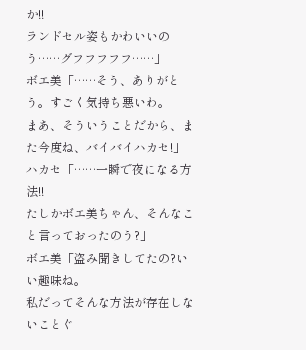か!!
ランドセル姿もかわいいのう……グフフフフフ……」
ボエ美「……そう、ありがとう。すごく気持ち悪いわ。
まあ、そういうことだから、また今度ね、バイバイハカセ!」
ハカセ「……一瞬で夜になる方法!!
たしかボエ美ちゃん、そんなこと言っておったのう?」
ボエ美「盗み聞きしてたの?いい趣味ね。
私だってそんな方法が存在しないことぐ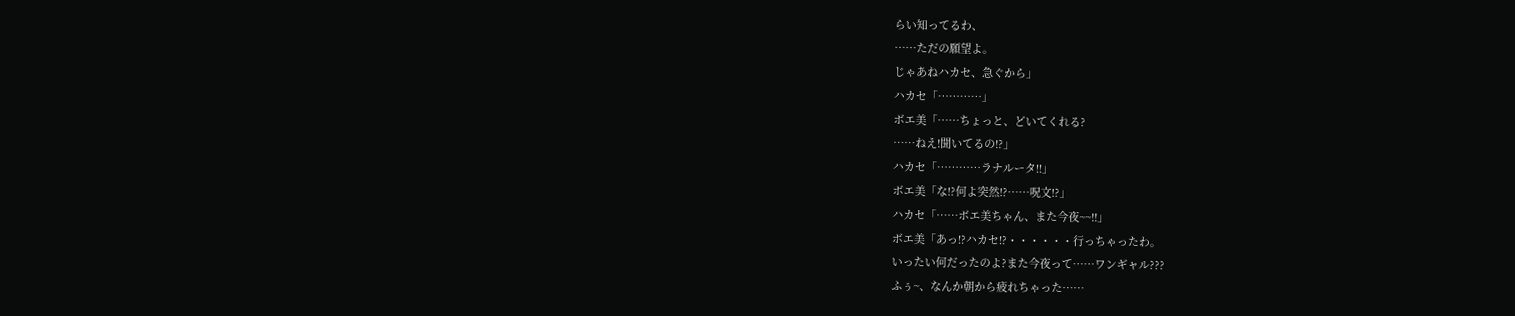らい知ってるわ、
……ただの願望よ。
じゃあねハカセ、急ぐから」
ハカセ「…………」
ボエ美「……ちょっと、どいてくれる?
……ねえ!聞いてるの!?」
ハカセ「…………ラナルータ!!」
ボエ美「な!?何よ突然!?……呪文!?」
ハカセ「……ボエ美ちゃん、また今夜~~!!」
ボエ美「あっ!?ハカセ!?・・・・・・行っちゃったわ。
いったい何だったのよ?また今夜って……ワンギャル???
ふぅ~、なんか朝から疲れちゃった……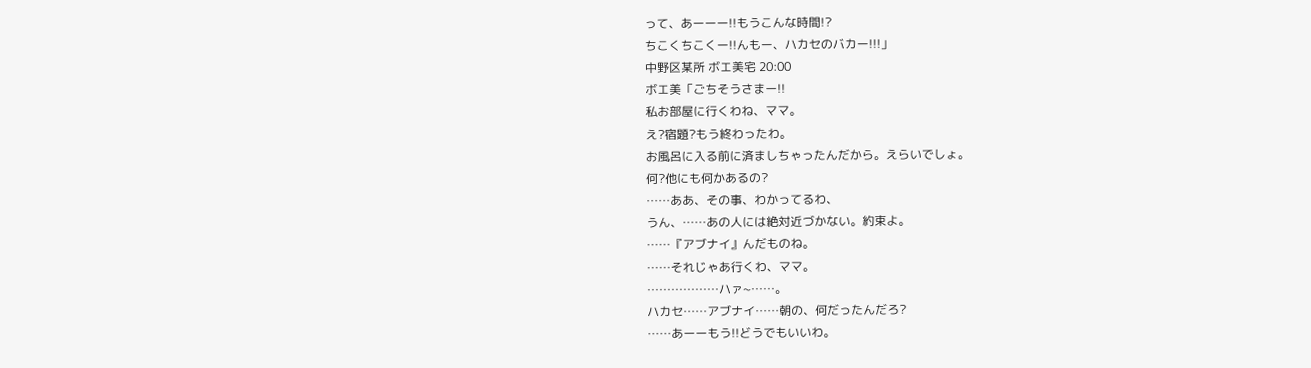って、あーーー!!もうこんな時間!?
ちこくちこくー!!んもー、ハカセのバカー!!!」
中野区某所 ボエ美宅 20:00
ボエ美「ごちそうさまー!!
私お部屋に行くわね、ママ。
え?宿題?もう終わったわ。
お風呂に入る前に済ましちゃったんだから。えらいでしょ。
何?他にも何かあるの?
……ああ、その事、わかってるわ、
うん、……あの人には絶対近づかない。約束よ。
……『アブナイ』んだものね。
……それじゃあ行くわ、ママ。
………………ハァ~……。
ハカセ……アブナイ……朝の、何だったんだろ?
……あーーもう!!どうでもいいわ。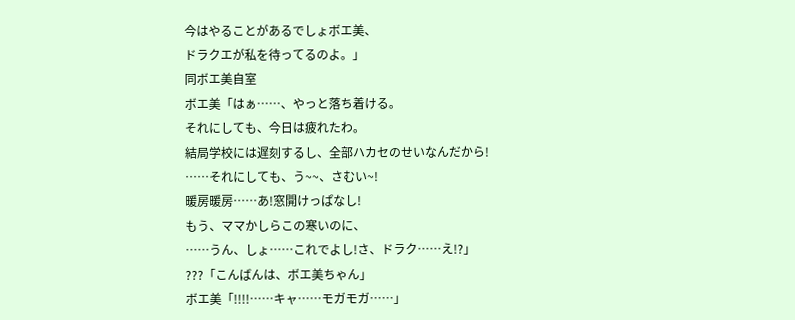今はやることがあるでしょボエ美、
ドラクエが私を待ってるのよ。」
同ボエ美自室
ボエ美「はぁ……、やっと落ち着ける。
それにしても、今日は疲れたわ。
結局学校には遅刻するし、全部ハカセのせいなんだから!
……それにしても、う~~、さむい~!
暖房暖房……あ!窓開けっぱなし!
もう、ママかしらこの寒いのに、
……うん、しょ……これでよし!さ、ドラク……え!?」
???「こんばんは、ボエ美ちゃん」
ボエ美「!!!!……キャ……モガモガ……」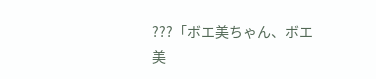???「ボエ美ちゃん、ボエ美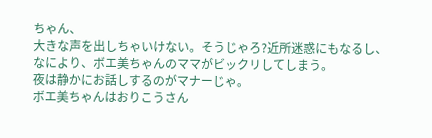ちゃん、
大きな声を出しちゃいけない。そうじゃろ?近所迷惑にもなるし、
なにより、ボエ美ちゃんのママがビックリしてしまう。
夜は静かにお話しするのがマナーじゃ。
ボエ美ちゃんはおりこうさん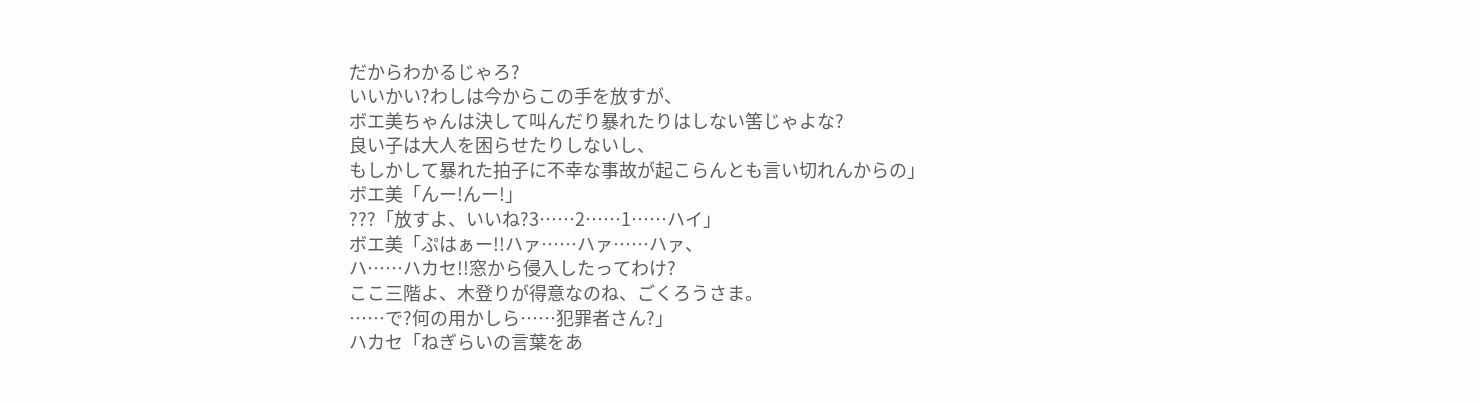だからわかるじゃろ?
いいかい?わしは今からこの手を放すが、
ボエ美ちゃんは決して叫んだり暴れたりはしない筈じゃよな?
良い子は大人を困らせたりしないし、
もしかして暴れた拍子に不幸な事故が起こらんとも言い切れんからの」
ボエ美「んー!んー!」
???「放すよ、いいね?3……2……1……ハイ」
ボエ美「ぷはぁー!!ハァ……ハァ……ハァ、
ハ……ハカセ!!窓から侵入したってわけ?
ここ三階よ、木登りが得意なのね、ごくろうさま。
……で?何の用かしら……犯罪者さん?」
ハカセ「ねぎらいの言葉をあ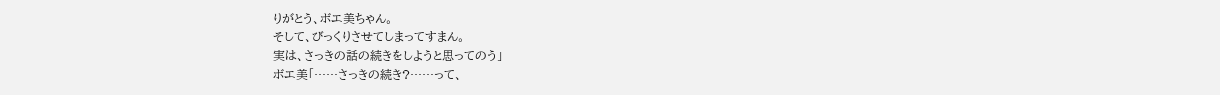りがとう、ボエ美ちゃん。
そして、びっくりさせてしまってすまん。
実は、さっきの話の続きをしようと思ってのう」
ボエ美「……さっきの続き?……って、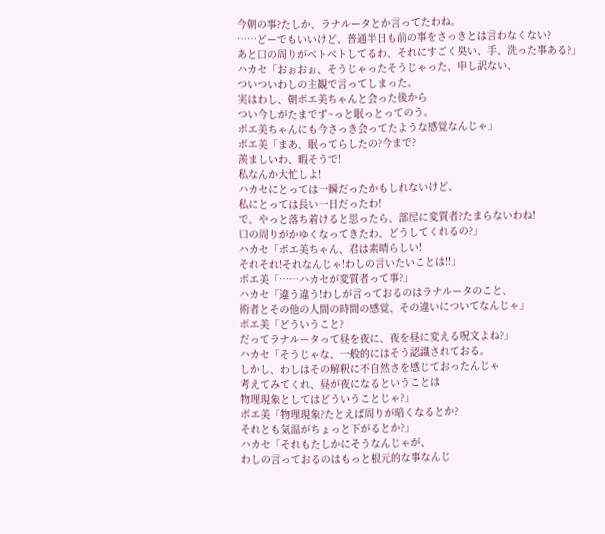今朝の事?たしか、ラナルータとか言ってたわね。
……どーでもいいけど、普通半日も前の事をさっきとは言わなくない?
あと口の周りがベトベトしてるわ、それにすごく臭い、手、洗った事ある?」
ハカセ「おぉおぉ、そうじゃったそうじゃった、申し訳ない、
ついついわしの主観で言ってしまった。
実はわし、朝ボエ美ちゃんと会った後から
つい今しがたまでず~っと眠っとってのう。
ボエ美ちゃんにも今さっき会ってたような感覚なんじゃ」
ボエ美「まあ、眠ってらしたの?今まで?
羨ましいわ、暇そうで!
私なんか大忙しよ!
ハカセにとっては一瞬だったかもしれないけど、
私にとっては長い一日だったわ!
で、やっと落ち着けると思ったら、部屋に変質者?たまらないわね!
口の周りがかゆくなってきたわ、どうしてくれるの?」
ハカセ「ボエ美ちゃん、君は素晴らしい!
それそれ!それなんじゃ!わしの言いたいことは!!」
ボエ美「……ハカセが変質者って事?」
ハカセ「違う違う!わしが言っておるのはラナルータのこと、
術者とその他の人間の時間の感覚、その違いについてなんじゃ」
ボエ美「どういうこと?
だってラナルータって昼を夜に、夜を昼に変える呪文よね?」
ハカセ「そうじゃな、一般的にはそう認識されておる。
しかし、わしはその解釈に不自然さを感じておったんじゃ
考えてみてくれ、昼が夜になるということは
物理現象としてはどういうことじゃ?」
ボエ美「物理現象?たとえば周りが暗くなるとか?
それとも気温がちょっと下がるとか?」
ハカセ「それもたしかにそうなんじゃが、
わしの言っておるのはもっと根元的な事なんじ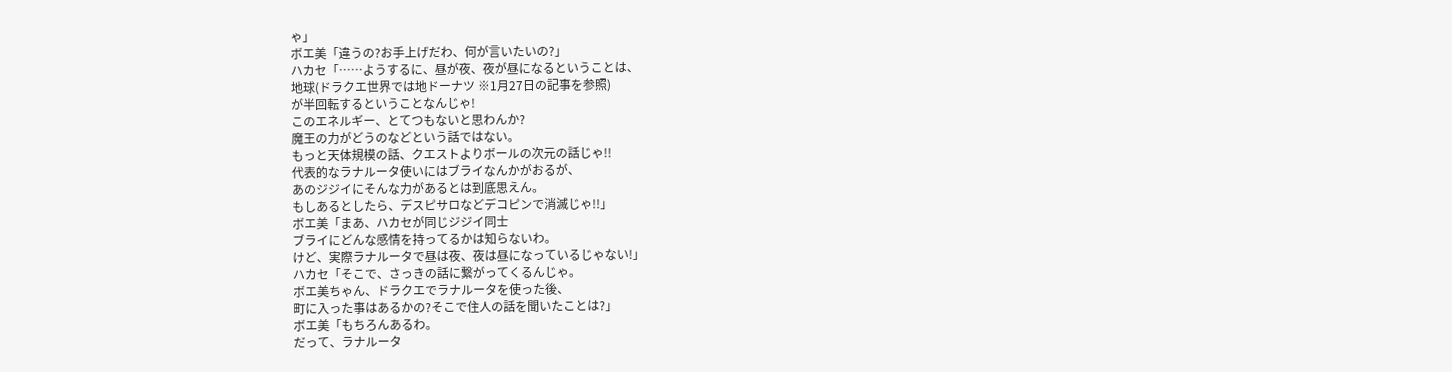ゃ」
ボエ美「違うの?お手上げだわ、何が言いたいの?」
ハカセ「……ようするに、昼が夜、夜が昼になるということは、
地球(ドラクエ世界では地ドーナツ ※1月27日の記事を参照)
が半回転するということなんじゃ!
このエネルギー、とてつもないと思わんか?
魔王の力がどうのなどという話ではない。
もっと天体規模の話、クエストよりボールの次元の話じゃ!!
代表的なラナルータ使いにはブライなんかがおるが、
あのジジイにそんな力があるとは到底思えん。
もしあるとしたら、デスピサロなどデコピンで消滅じゃ!!」
ボエ美「まあ、ハカセが同じジジイ同士
ブライにどんな感情を持ってるかは知らないわ。
けど、実際ラナルータで昼は夜、夜は昼になっているじゃない!」
ハカセ「そこで、さっきの話に繋がってくるんじゃ。
ボエ美ちゃん、ドラクエでラナルータを使った後、
町に入った事はあるかの?そこで住人の話を聞いたことは?」
ボエ美「もちろんあるわ。
だって、ラナルータ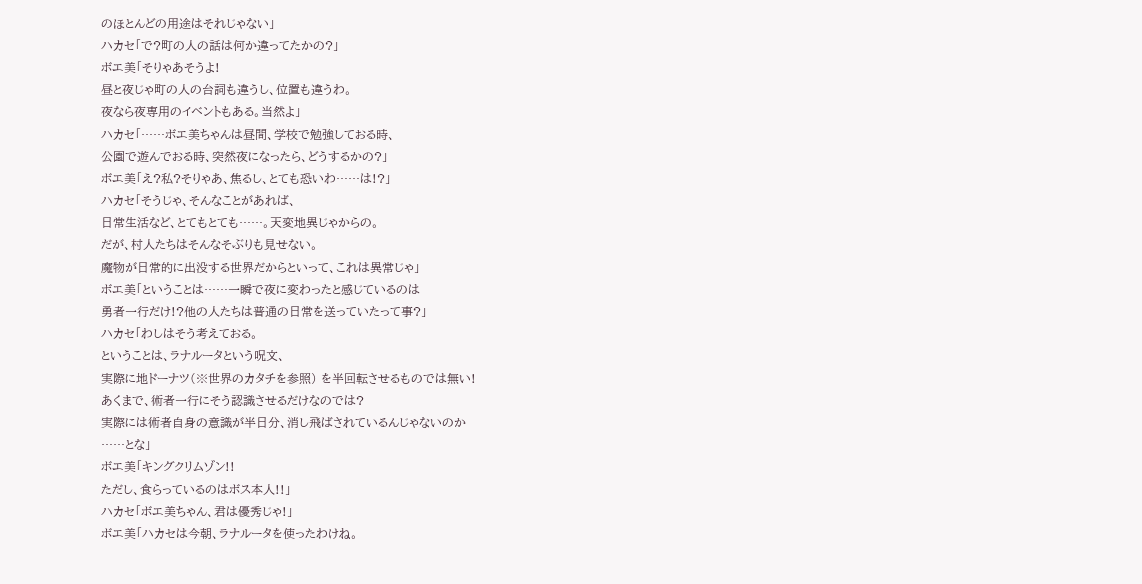のほとんどの用途はそれじゃない」
ハカセ「で?町の人の話は何か違ってたかの?」
ボエ美「そりゃあそうよ!
昼と夜じゃ町の人の台詞も違うし、位置も違うわ。
夜なら夜専用のイベントもある。当然よ」
ハカセ「……ボエ美ちゃんは昼間、学校で勉強しておる時、
公園で遊んでおる時、突然夜になったら、どうするかの?」
ボエ美「え?私?そりゃあ、焦るし、とても恐いわ……は!?」
ハカセ「そうじゃ、そんなことがあれば、
日常生活など、とてもとても……。天変地異じゃからの。
だが、村人たちはそんなそぶりも見せない。
魔物が日常的に出没する世界だからといって、これは異常じゃ」
ボエ美「ということは……一瞬で夜に変わったと感じているのは
勇者一行だけ!?他の人たちは普通の日常を送っていたって事?」
ハカセ「わしはそう考えておる。
ということは、ラナルータという呪文、
実際に地ドーナツ(※世界のカタチを参照) を半回転させるものでは無い!
あくまで、術者一行にそう認識させるだけなのでは?
実際には術者自身の意識が半日分、消し飛ばされているんじゃないのか
……とな」
ボエ美「キングクリムゾン!!
ただし、食らっているのはボス本人!!」
ハカセ「ボエ美ちゃん、君は優秀じゃ!」
ボエ美「ハカセは今朝、ラナルータを使ったわけね。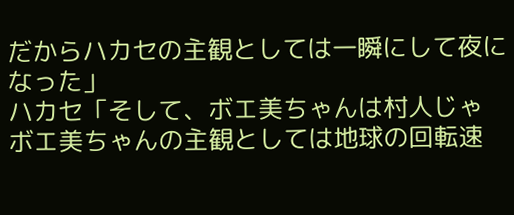だからハカセの主観としては一瞬にして夜になった」
ハカセ「そして、ボエ美ちゃんは村人じゃ
ボエ美ちゃんの主観としては地球の回転速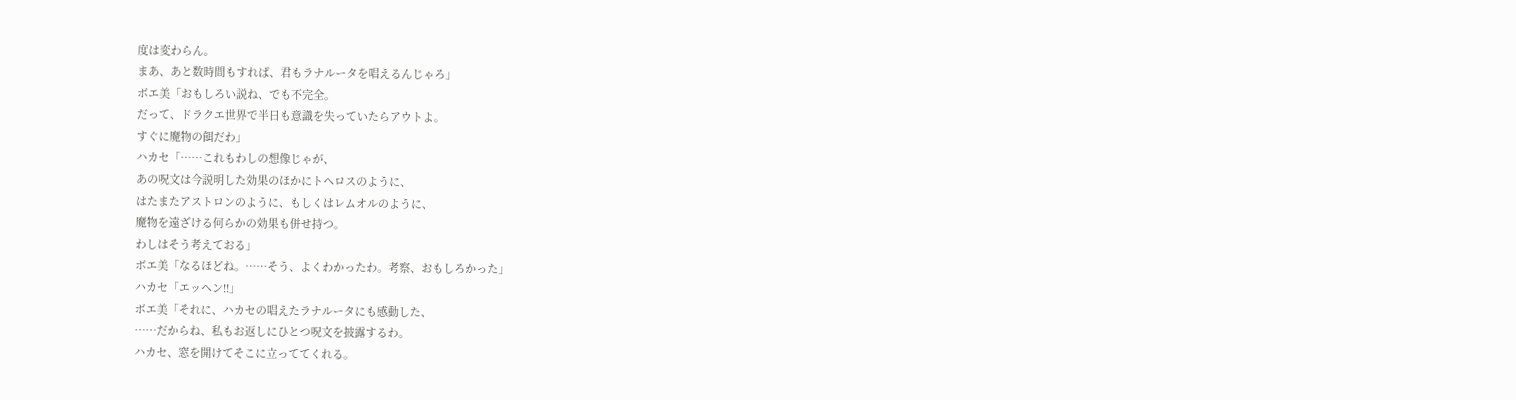度は変わらん。
まあ、あと数時間もすれば、君もラナルータを唱えるんじゃろ」
ボエ美「おもしろい説ね、でも不完全。
だって、ドラクエ世界で半日も意識を失っていたらアウトよ。
すぐに魔物の餌だわ」
ハカセ「……これもわしの想像じゃが、
あの呪文は今説明した効果のほかにトヘロスのように、
はたまたアストロンのように、もしくはレムオルのように、
魔物を遠ざける何らかの効果も併せ持つ。
わしはそう考えておる」
ボエ美「なるほどね。……そう、よくわかったわ。考察、おもしろかった」
ハカセ「エッヘン!!」
ボエ美「それに、ハカセの唱えたラナルータにも感動した、
……だからね、私もお返しにひとつ呪文を披露するわ。
ハカセ、窓を開けてそこに立っててくれる。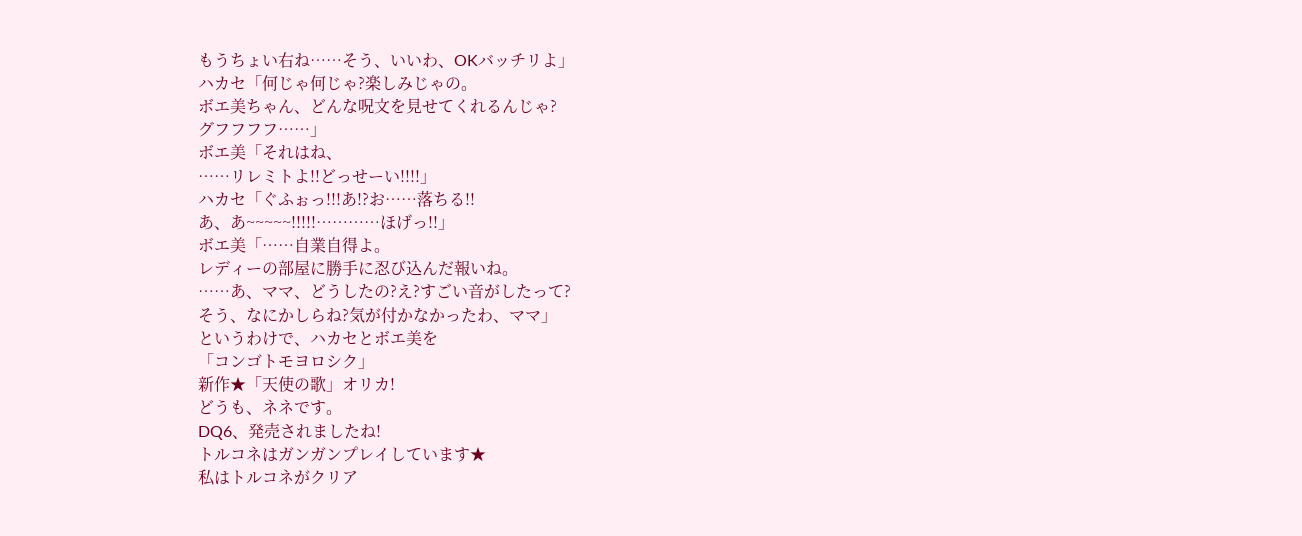もうちょい右ね……そう、いいわ、OKバッチリよ」
ハカセ「何じゃ何じゃ?楽しみじゃの。
ボエ美ちゃん、どんな呪文を見せてくれるんじゃ?
グフフフフ……」
ボエ美「それはね、
……リレミトよ!!どっせーい!!!!」
ハカセ「ぐふぉっ!!!あ!?お……落ちる!!
あ、あ~~~~~!!!!!…………ほげっ!!」
ボエ美「……自業自得よ。
レディーの部屋に勝手に忍び込んだ報いね。
……あ、ママ、どうしたの?え?すごい音がしたって?
そう、なにかしらね?気が付かなかったわ、ママ」
というわけで、ハカセとボエ美を
「コンゴトモヨロシク」
新作★「天使の歌」オリカ!
どうも、ネネです。
DQ6、発売されましたね!
トルコネはガンガンプレイしています★
私はトルコネがクリア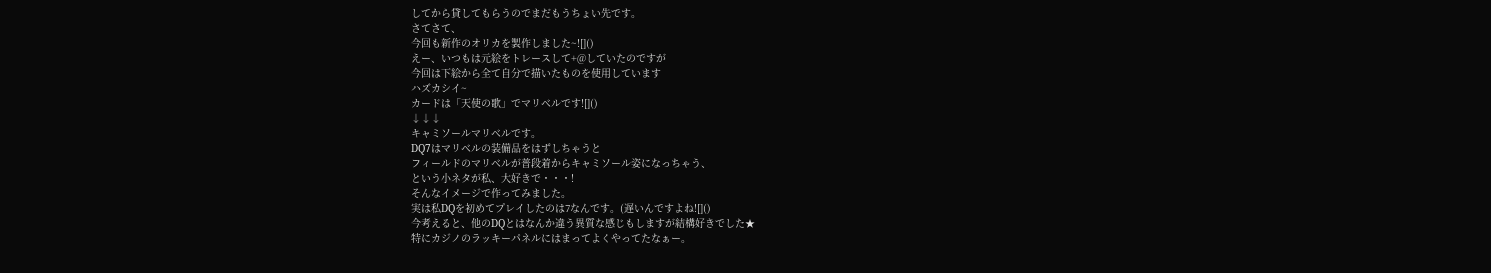してから貸してもらうのでまだもうちょい先です。
さてさて、
今回も新作のオリカを製作しました~![]()
えー、いつもは元絵をトレースして+@していたのですが
今回は下絵から全て自分で描いたものを使用しています
ハズカシイ~
カードは「天使の歌」でマリベルです![]()
↓↓↓
キャミソールマリベルです。
DQ7はマリベルの装備品をはずしちゃうと
フィールドのマリベルが普段着からキャミソール姿になっちゃう、
という小ネタが私、大好きで・・・!
そんなイメージで作ってみました。
実は私DQを初めてプレイしたのは7なんです。(遅いんですよね![]()
今考えると、他のDQとはなんか違う異質な感じもしますが結構好きでした★
特にカジノのラッキーパネルにはまってよくやってたなぁー。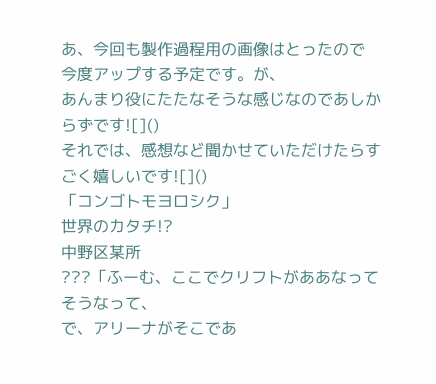あ、今回も製作過程用の画像はとったので
今度アップする予定です。が、
あんまり役にたたなそうな感じなのであしからずです![]()
それでは、感想など聞かせていただけたらすごく嬉しいです![]()
「コンゴトモヨロシク」
世界のカタチ!?
中野区某所
???「ふーむ、ここでクリフトがああなってそうなって、
で、アリーナがそこであ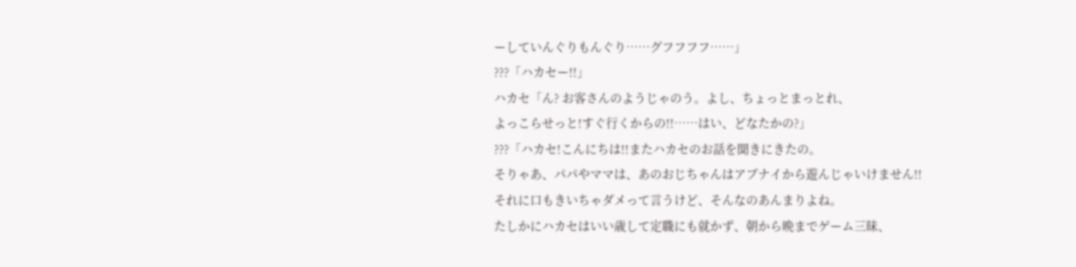ーしていんぐりもんぐり……グフフフフ……」
???「ハカセー!!」
ハカセ「ん? お客さんのようじゃのう。よし、ちょっとまっとれ、
よっこらせっと!すぐ行くからの!!……はい、どなたかの?」
???「ハカセ!こんにちは!!またハカセのお話を聞きにきたの。
そりゃあ、パパやママは、あのおじちゃんはアブナイから遊んじゃいけません!!
それに口もきいちゃダメって言うけど、そんなのあんまりよね。
たしかにハカセはいい歳して定職にも就かず、朝から晩までゲーム三昧、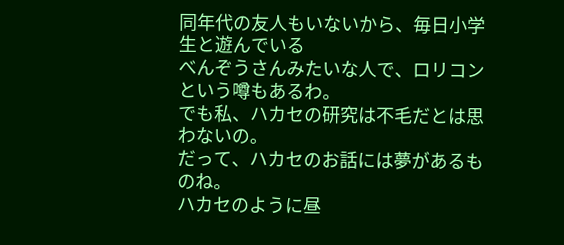同年代の友人もいないから、毎日小学生と遊んでいる
べんぞうさんみたいな人で、ロリコンという噂もあるわ。
でも私、ハカセの研究は不毛だとは思わないの。
だって、ハカセのお話には夢があるものね。
ハカセのように昼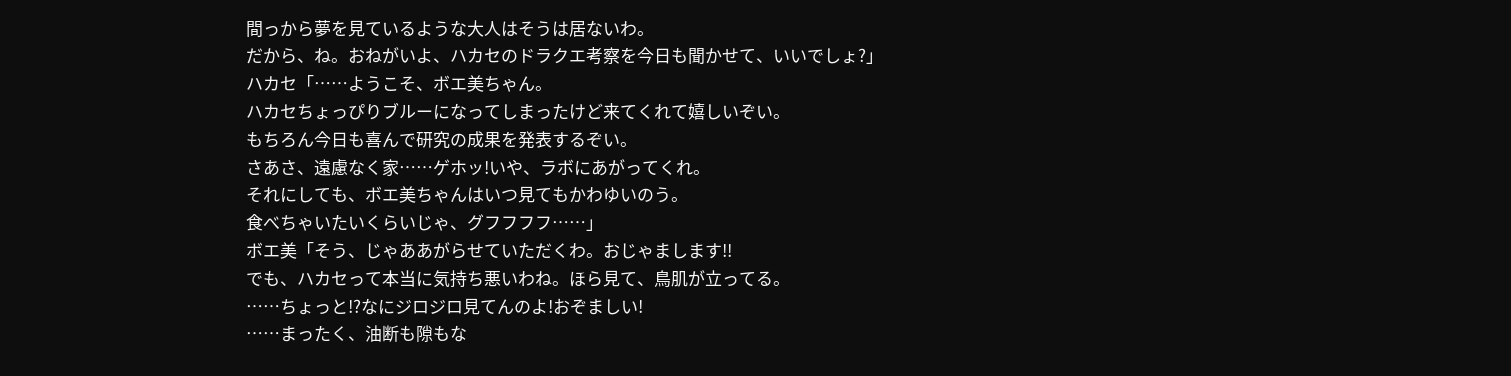間っから夢を見ているような大人はそうは居ないわ。
だから、ね。おねがいよ、ハカセのドラクエ考察を今日も聞かせて、いいでしょ?」
ハカセ「……ようこそ、ボエ美ちゃん。
ハカセちょっぴりブルーになってしまったけど来てくれて嬉しいぞい。
もちろん今日も喜んで研究の成果を発表するぞい。
さあさ、遠慮なく家……ゲホッ!いや、ラボにあがってくれ。
それにしても、ボエ美ちゃんはいつ見てもかわゆいのう。
食べちゃいたいくらいじゃ、グフフフフ……」
ボエ美「そう、じゃああがらせていただくわ。おじゃまします!!
でも、ハカセって本当に気持ち悪いわね。ほら見て、鳥肌が立ってる。
……ちょっと!?なにジロジロ見てんのよ!おぞましい!
……まったく、油断も隙もな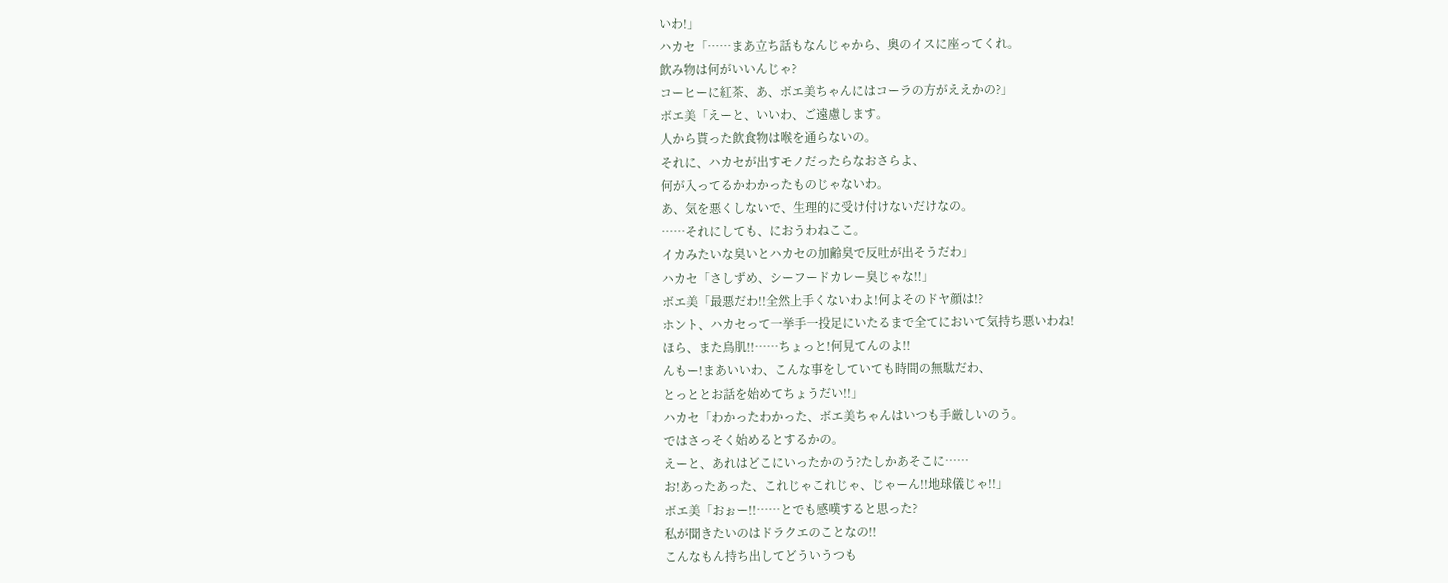いわ!」
ハカセ「……まあ立ち話もなんじゃから、奥のイスに座ってくれ。
飲み物は何がいいんじゃ?
コーヒーに紅茶、あ、ボエ美ちゃんにはコーラの方がええかの?」
ボエ美「えーと、いいわ、ご遠慮します。
人から貰った飲食物は喉を通らないの。
それに、ハカセが出すモノだったらなおさらよ、
何が入ってるかわかったものじゃないわ。
あ、気を悪くしないで、生理的に受け付けないだけなの。
……それにしても、におうわねここ。
イカみたいな臭いとハカセの加齢臭で反吐が出そうだわ」
ハカセ「さしずめ、シーフードカレー臭じゃな!!」
ボエ美「最悪だわ!!全然上手くないわよ!何よそのドヤ顔は!?
ホント、ハカセって一挙手一投足にいたるまで全てにおいて気持ち悪いわね!
ほら、また鳥肌!!……ちょっと!何見てんのよ!!
んもー!まあいいわ、こんな事をしていても時間の無駄だわ、
とっととお話を始めてちょうだい!!」
ハカセ「わかったわかった、ボエ美ちゃんはいつも手厳しいのう。
ではさっそく始めるとするかの。
えーと、あれはどこにいったかのう?たしかあそこに……
お!あったあった、これじゃこれじゃ、じゃーん!!地球儀じゃ!!」
ボエ美「おぉー!!……とでも感嘆すると思った?
私が聞きたいのはドラクエのことなの!!
こんなもん持ち出してどういうつも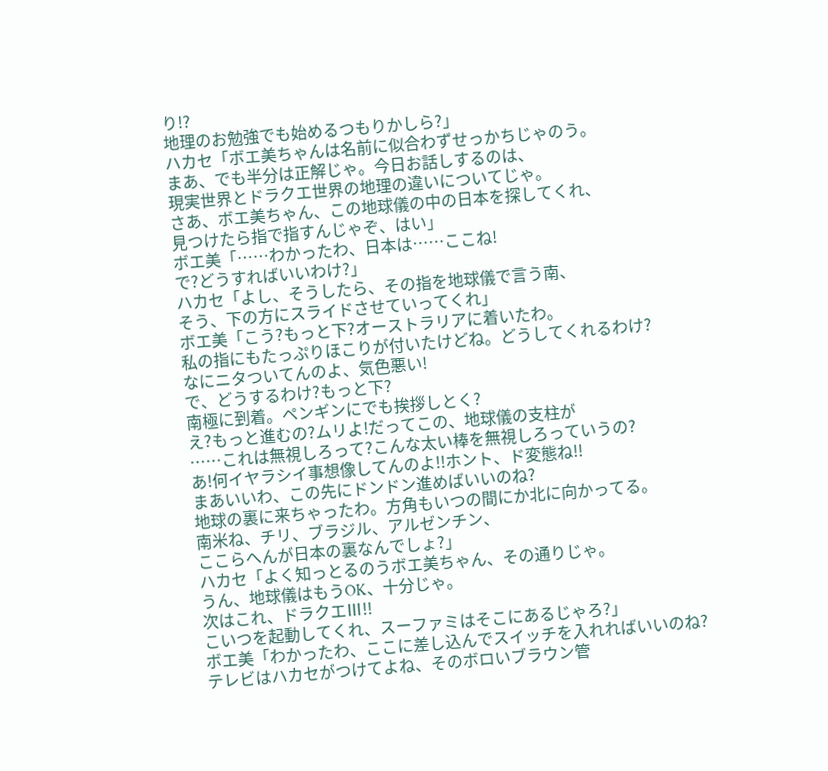り!?
地理のお勉強でも始めるつもりかしら?」
ハカセ「ボエ美ちゃんは名前に似合わずせっかちじゃのう。
まあ、でも半分は正解じゃ。今日お話しするのは、
現実世界とドラクエ世界の地理の違いについてじゃ。
さあ、ボエ美ちゃん、この地球儀の中の日本を探してくれ、
見つけたら指で指すんじゃぞ、はい」
ボエ美「……わかったわ、日本は……ここね!
で?どうすればいいわけ?」
ハカセ「よし、そうしたら、その指を地球儀で言う南、
そう、下の方にスライドさせていってくれ」
ボエ美「こう?もっと下?オーストラリアに着いたわ。
私の指にもたっぷりほこりが付いたけどね。どうしてくれるわけ?
なにニタついてんのよ、気色悪い!
で、どうするわけ?もっと下?
南極に到着。ペンギンにでも挨拶しとく?
え?もっと進むの?ムリよ!だってこの、地球儀の支柱が
……これは無視しろって?こんな太い棒を無視しろっていうの?
あ!何イヤラシイ事想像してんのよ!!ホント、ド変態ね!!
まあいいわ、この先にドンドン進めばいいのね?
地球の裏に来ちゃったわ。方角もいつの間にか北に向かってる。
南米ね、チリ、ブラジル、アルゼンチン、
ここらへんが日本の裏なんでしょ?」
ハカセ「よく知っとるのうボエ美ちゃん、その通りじゃ。
うん、地球儀はもうOK、十分じゃ。
次はこれ、ドラクエⅢ!!
こいつを起動してくれ、スーファミはそこにあるじゃろ?」
ボエ美「わかったわ、ここに差し込んでスイッチを入れればいいのね?
テレビはハカセがつけてよね、そのボロいブラウン管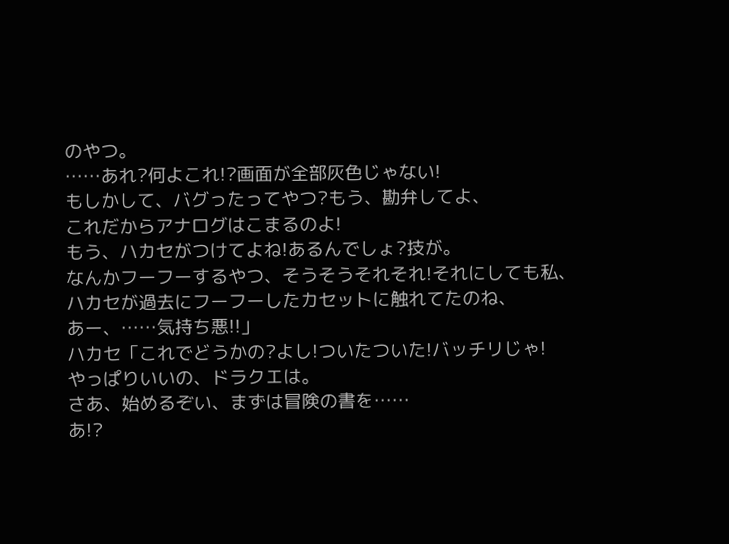のやつ。
……あれ?何よこれ!?画面が全部灰色じゃない!
もしかして、バグったってやつ?もう、勘弁してよ、
これだからアナログはこまるのよ!
もう、ハカセがつけてよね!あるんでしょ?技が。
なんかフーフーするやつ、そうそうそれそれ!それにしても私、
ハカセが過去にフーフーしたカセットに触れてたのね、
あー、……気持ち悪!!」
ハカセ「これでどうかの?よし!ついたついた!バッチリじゃ!
やっぱりいいの、ドラクエは。
さあ、始めるぞい、まずは冒険の書を……
あ!?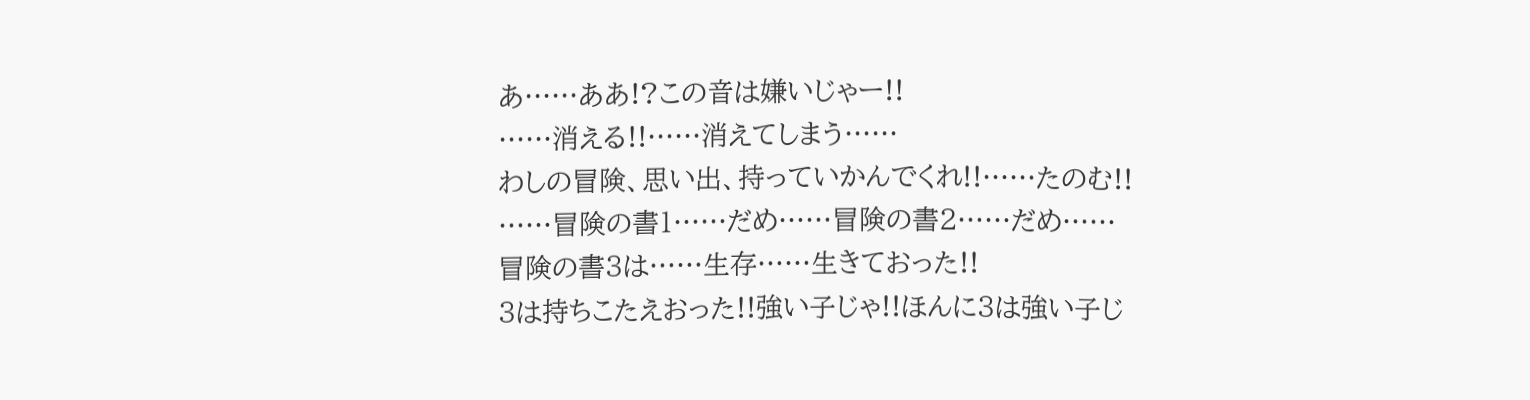あ……ああ!?この音は嫌いじゃー!!
……消える!!……消えてしまう……
わしの冒険、思い出、持っていかんでくれ!!……たのむ!!
……冒険の書1……だめ……冒険の書2……だめ……
冒険の書3は……生存……生きておった!!
3は持ちこたえおった!!強い子じゃ!!ほんに3は強い子じ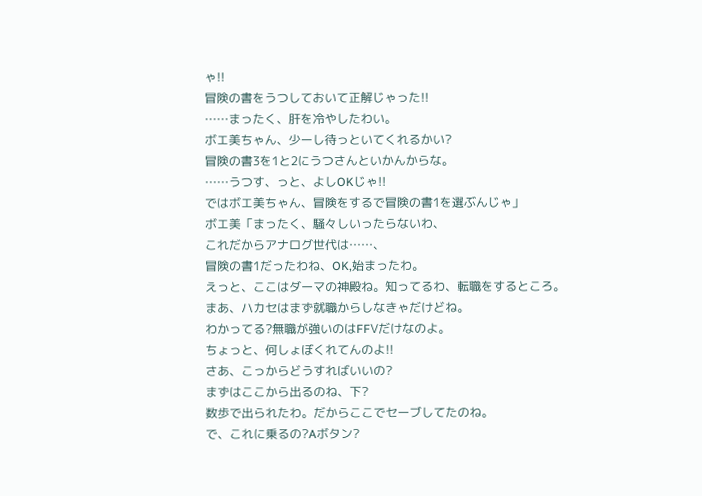ゃ!!
冒険の書をうつしておいて正解じゃった!!
……まったく、肝を冷やしたわい。
ボエ美ちゃん、少ーし待っといてくれるかい?
冒険の書3を1と2にうつさんといかんからな。
……うつす、っと、よしOKじゃ!!
ではボエ美ちゃん、冒険をするで冒険の書1を選ぶんじゃ」
ボエ美「まったく、騒々しいったらないわ、
これだからアナログ世代は……、
冒険の書1だったわね、OK,始まったわ。
えっと、ここはダーマの神殿ね。知ってるわ、転職をするところ。
まあ、ハカセはまず就職からしなきゃだけどね。
わかってる?無職が強いのはFFⅤだけなのよ。
ちょっと、何しょぼくれてんのよ!!
さあ、こっからどうすればいいの?
まずはここから出るのね、下?
数歩で出られたわ。だからここでセーブしてたのね。
で、これに乗るの?Aボタン?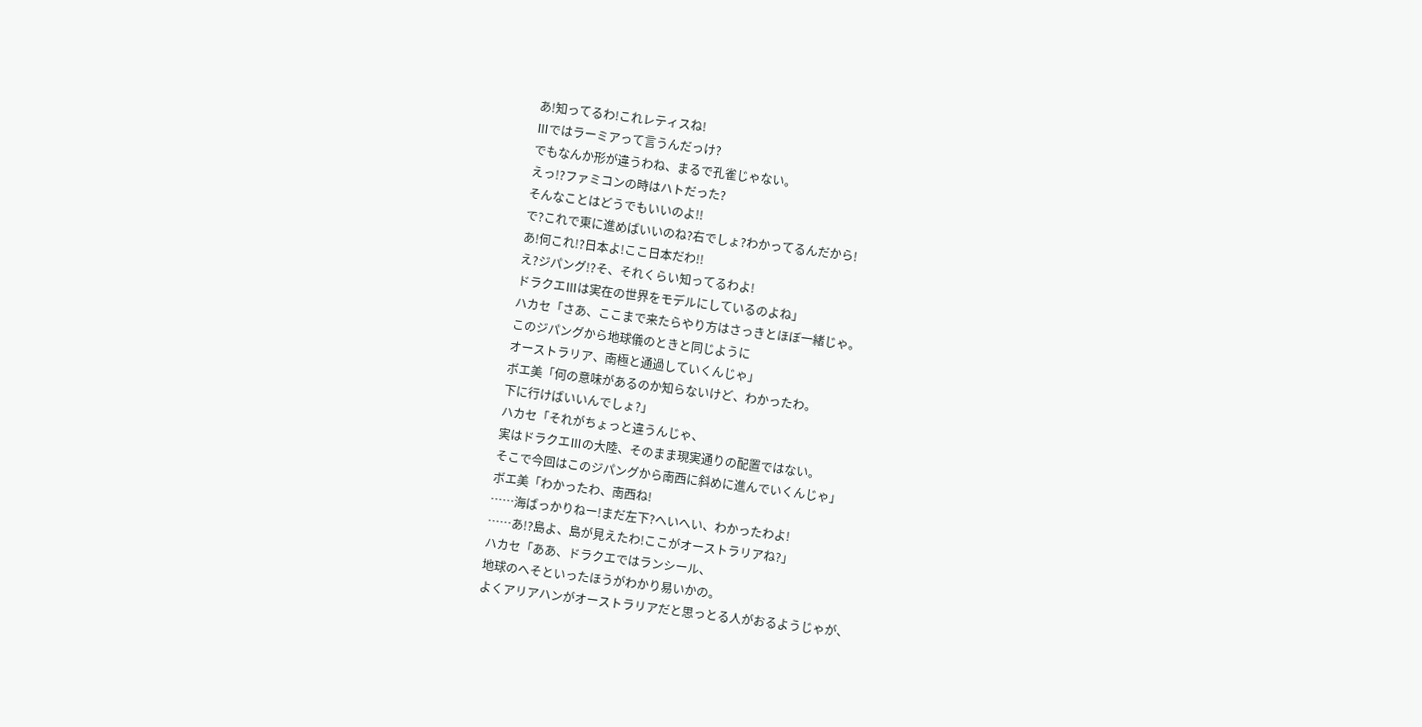あ!知ってるわ!これレティスね!
Ⅲではラーミアって言うんだっけ?
でもなんか形が違うわね、まるで孔雀じゃない。
えっ!?ファミコンの時はハトだった?
そんなことはどうでもいいのよ!!
で?これで東に進めばいいのね?右でしょ?わかってるんだから!
あ!何これ!?日本よ!ここ日本だわ!!
え?ジパング!?そ、それくらい知ってるわよ!
ドラクエⅢは実在の世界をモデルにしているのよね」
ハカセ「さあ、ここまで来たらやり方はさっきとほぼ一緒じゃ。
このジパングから地球儀のときと同じように
オーストラリア、南極と通過していくんじゃ」
ボエ美「何の意味があるのか知らないけど、わかったわ。
下に行けばいいんでしょ?」
ハカセ「それがちょっと違うんじゃ、
実はドラクエⅢの大陸、そのまま現実通りの配置ではない。
そこで今回はこのジパングから南西に斜めに進んでいくんじゃ」
ボエ美「わかったわ、南西ね!
……海ばっかりねー!まだ左下?へいへい、わかったわよ!
……あ!?島よ、島が見えたわ!ここがオーストラリアね?」
ハカセ「ああ、ドラクエではランシール、
地球のへそといったほうがわかり易いかの。
よくアリアハンがオーストラリアだと思っとる人がおるようじゃが、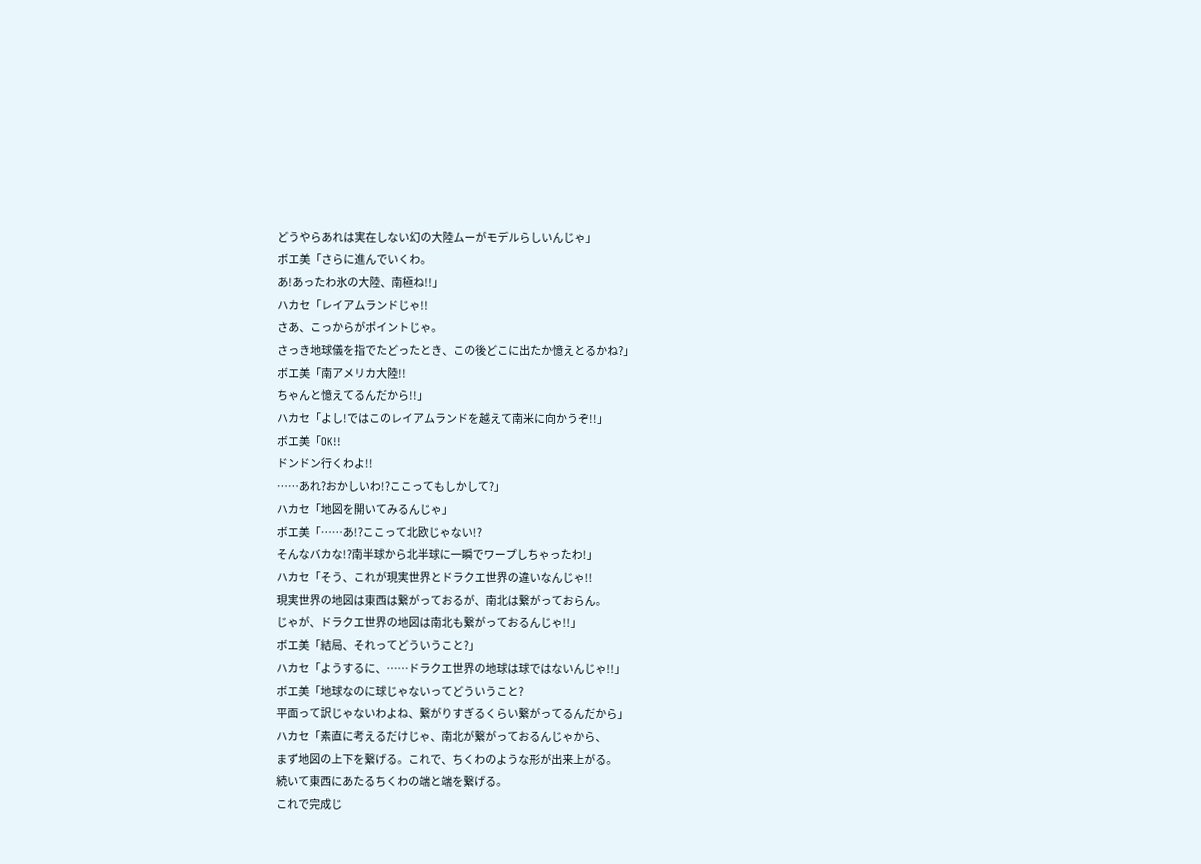どうやらあれは実在しない幻の大陸ムーがモデルらしいんじゃ」
ボエ美「さらに進んでいくわ。
あ!あったわ氷の大陸、南極ね!!」
ハカセ「レイアムランドじゃ!!
さあ、こっからがポイントじゃ。
さっき地球儀を指でたどったとき、この後どこに出たか憶えとるかね?」
ボエ美「南アメリカ大陸!!
ちゃんと憶えてるんだから!!」
ハカセ「よし!ではこのレイアムランドを越えて南米に向かうぞ!!」
ボエ美「OK!!
ドンドン行くわよ!!
……あれ?おかしいわ!?ここってもしかして?」
ハカセ「地図を開いてみるんじゃ」
ボエ美「……あ!?ここって北欧じゃない!?
そんなバカな!?南半球から北半球に一瞬でワープしちゃったわ!」
ハカセ「そう、これが現実世界とドラクエ世界の違いなんじゃ!!
現実世界の地図は東西は繋がっておるが、南北は繋がっておらん。
じゃが、ドラクエ世界の地図は南北も繋がっておるんじゃ!!」
ボエ美「結局、それってどういうこと?」
ハカセ「ようするに、……ドラクエ世界の地球は球ではないんじゃ!!」
ボエ美「地球なのに球じゃないってどういうこと?
平面って訳じゃないわよね、繋がりすぎるくらい繋がってるんだから」
ハカセ「素直に考えるだけじゃ、南北が繋がっておるんじゃから、
まず地図の上下を繋げる。これで、ちくわのような形が出来上がる。
続いて東西にあたるちくわの端と端を繋げる。
これで完成じ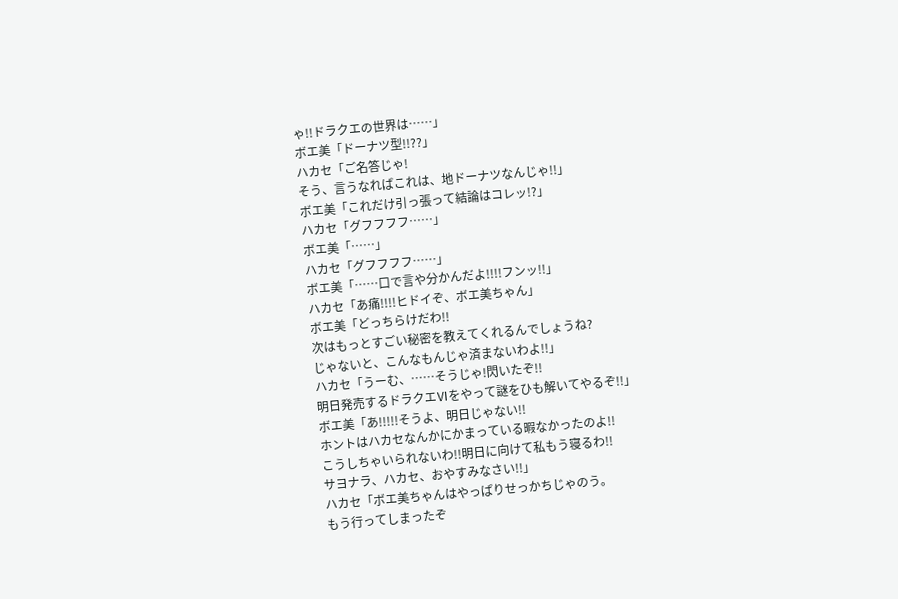ゃ!!ドラクエの世界は……」
ボエ美「ドーナツ型!!??」
ハカセ「ご名答じゃ!
そう、言うなればこれは、地ドーナツなんじゃ!!」
ボエ美「これだけ引っ張って結論はコレッ!?」
ハカセ「グフフフフ……」
ボエ美「……」
ハカセ「グフフフフ……」
ボエ美「……口で言や分かんだよ!!!!フンッ!!」
ハカセ「あ痛!!!!ヒドイぞ、ボエ美ちゃん」
ボエ美「どっちらけだわ!!
次はもっとすごい秘密を教えてくれるんでしょうね?
じゃないと、こんなもんじゃ済まないわよ!!」
ハカセ「うーむ、……そうじゃ!閃いたぞ!!
明日発売するドラクエⅥをやって謎をひも解いてやるぞ!!」
ボエ美「あ!!!!!そうよ、明日じゃない!!
ホントはハカセなんかにかまっている暇なかったのよ!!
こうしちゃいられないわ!!明日に向けて私もう寝るわ!!
サヨナラ、ハカセ、おやすみなさい!!」
ハカセ「ボエ美ちゃんはやっぱりせっかちじゃのう。
もう行ってしまったぞ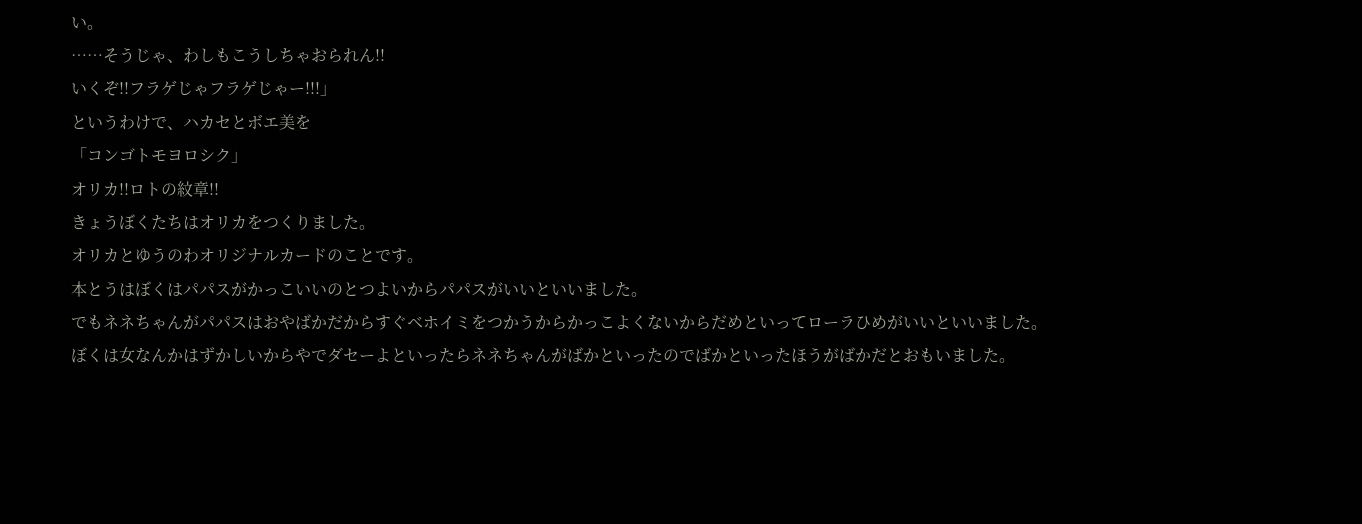い。
……そうじゃ、わしもこうしちゃおられん!!
いくぞ!!フラゲじゃフラゲじゃー!!!」
というわけで、ハカセとボエ美を
「コンゴトモヨロシク」
オリカ!!ロトの紋章!!
きょうぼくたちはオリカをつくりました。
オリカとゆうのわオリジナルカードのことです。
本とうはぼくはパパスがかっこいいのとつよいからパパスがいいといいました。
でもネネちゃんがパパスはおやばかだからすぐベホイミをつかうからかっこよくないからだめといってローラひめがいいといいました。
ぼくは女なんかはずかしいからやでダセーよといったらネネちゃんがばかといったのでばかといったほうがばかだとおもいました。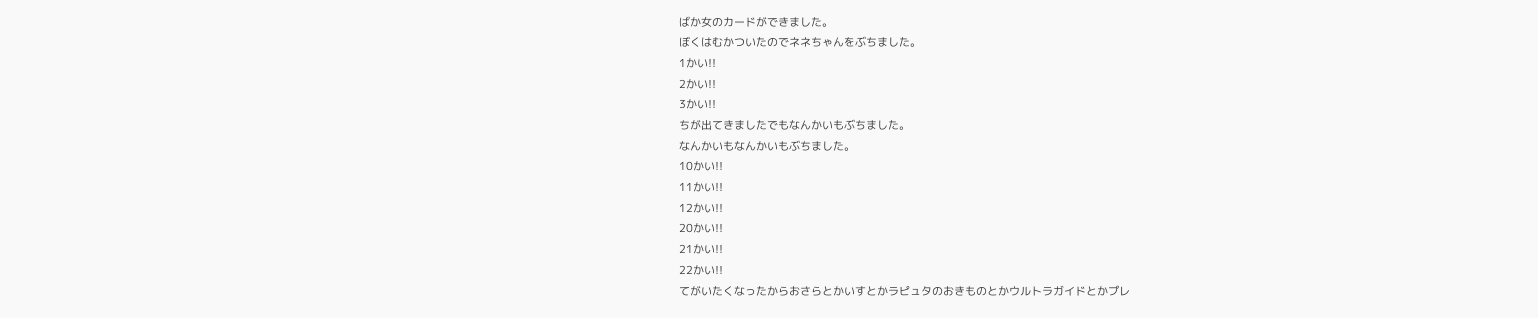ばか女のカードができました。
ぼくはむかついたのでネネちゃんをぶちました。
1かい!!
2かい!!
3かい!!
ちが出てきましたでもなんかいもぶちました。
なんかいもなんかいもぶちました。
10かい!!
11かい!!
12かい!!
20かい!!
21かい!!
22かい!!
てがいたくなったからおさらとかいすとかラピュタのおきものとかウルトラガイドとかプレ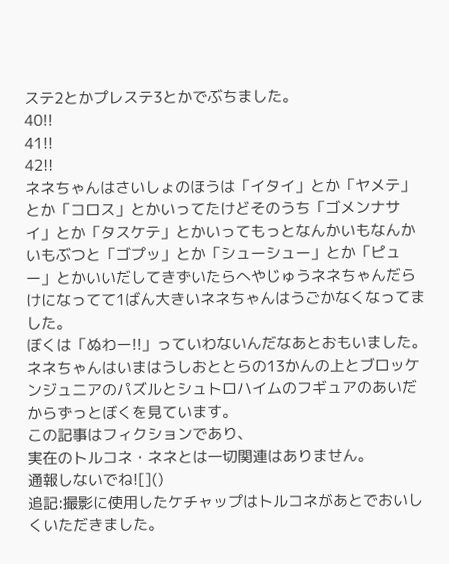ステ2とかプレステ3とかでぶちました。
40!!
41!!
42!!
ネネちゃんはさいしょのほうは「イタイ」とか「ヤメテ」とか「コロス」とかいってたけどそのうち「ゴメンナサイ」とか「タスケテ」とかいってもっとなんかいもなんかいもぶつと「ゴプッ」とか「シューシュー」とか「ピュー」とかいいだしてきずいたらへやじゅうネネちゃんだらけになってて1ばん大きいネネちゃんはうごかなくなってました。
ぼくは「ぬわー!!」っていわないんだなあとおもいました。
ネネちゃんはいまはうしおととらの13かんの上とブロッケンジュニアのパズルとシュトロハイムのフギュアのあいだからずっとぼくを見ています。
この記事はフィクションであり、
実在のトルコネ・ネネとは一切関連はありません。
通報しないでね![]()
追記:撮影に使用したケチャップはトルコネがあとでおいしくいただきました。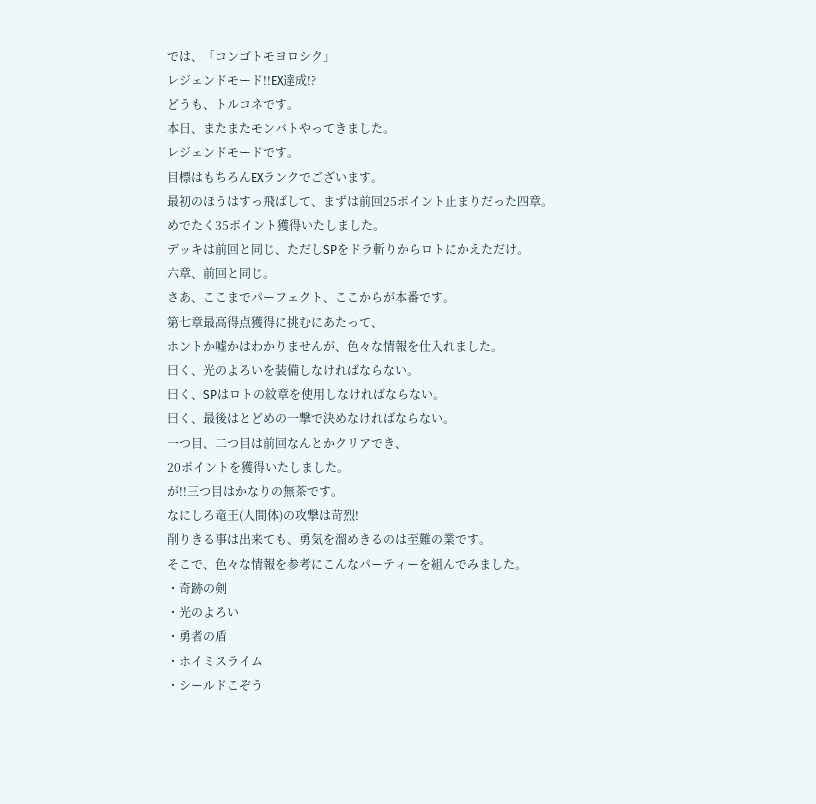では、「コンゴトモヨロシク」
レジェンドモード!!EX達成!?
どうも、トルコネです。
本日、またまたモンバトやってきました。
レジェンドモードです。
目標はもちろんEXランクでございます。
最初のほうはすっ飛ばして、まずは前回25ポイント止まりだった四章。
めでたく35ポイント獲得いたしました。
デッキは前回と同じ、ただしSPをドラ斬りからロトにかえただけ。
六章、前回と同じ。
さあ、ここまでパーフェクト、ここからが本番です。
第七章最高得点獲得に挑むにあたって、
ホントか嘘かはわかりませんが、色々な情報を仕入れました。
曰く、光のよろいを装備しなければならない。
曰く、SPはロトの紋章を使用しなければならない。
曰く、最後はとどめの一撃で決めなければならない。
一つ目、二つ目は前回なんとかクリアでき、
20ポイントを獲得いたしました。
が!!三つ目はかなりの無茶です。
なにしろ竜王(人間体)の攻撃は苛烈!
削りきる事は出来ても、勇気を溜めきるのは至難の業です。
そこで、色々な情報を参考にこんなパーティーを組んでみました。
・奇跡の剣
・光のよろい
・勇者の盾
・ホイミスライム
・シールドこぞう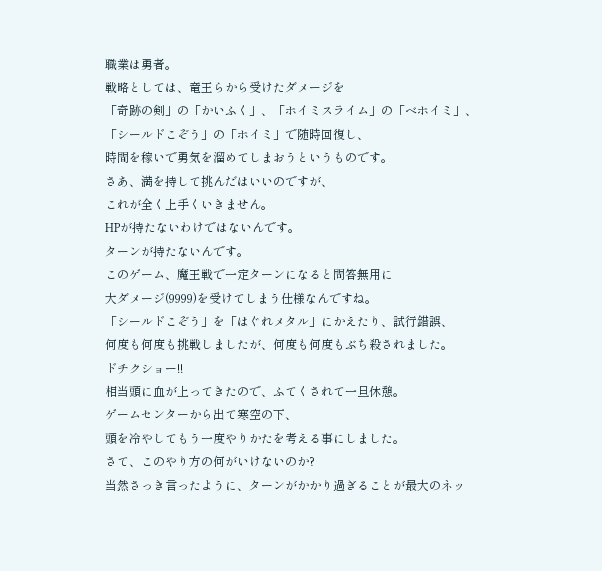職業は勇者。
戦略としては、竜王らから受けたダメージを
「奇跡の剣」の「かいふく」、「ホイミスライム」の「ベホイミ」、
「シールドこぞう」の「ホイミ」で随時回復し、
時間を稼いで勇気を溜めてしまおうというものです。
さあ、満を持して挑んだはいいのですが、
これが全く上手くいきません。
HPが持たないわけではないんです。
ターンが持たないんです。
このゲーム、魔王戦で一定ターンになると問答無用に
大ダメージ(9999)を受けてしまう仕様なんですね。
「シールドこぞう」を「はぐれメタル」にかえたり、試行錯誤、
何度も何度も挑戦しましたが、何度も何度もぶち殺されました。
ドチクショー!!
相当頭に血が上ってきたので、ふてくされて一旦休憩。
ゲームセンターから出て寒空の下、
頭を冷やしてもう一度やりかたを考える事にしました。
さて、このやり方の何がいけないのか?
当然さっき言ったように、ターンがかかり過ぎることが最大のネッ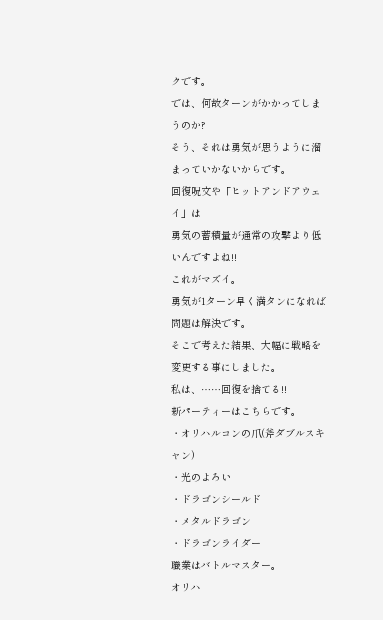クです。
では、何故ターンがかかってしまうのか?
そう、それは勇気が思うように溜まっていかないからです。
回復呪文や「ヒットアンドアウェイ」は
勇気の蓄積量が通常の攻撃より低いんですよね!!
これがマズイ。
勇気が1ターン早く満タンになれば問題は解決です。
そこで考えた結果、大幅に戦略を変更する事にしました。
私は、……回復を捨てる!!
新パーティーはこちらです。
・オリハルコンの爪(斧ダブルスキャン)
・光のよろい
・ドラゴンシールド
・メタルドラゴン
・ドラゴンライダー
職業はバトルマスター。
オリハ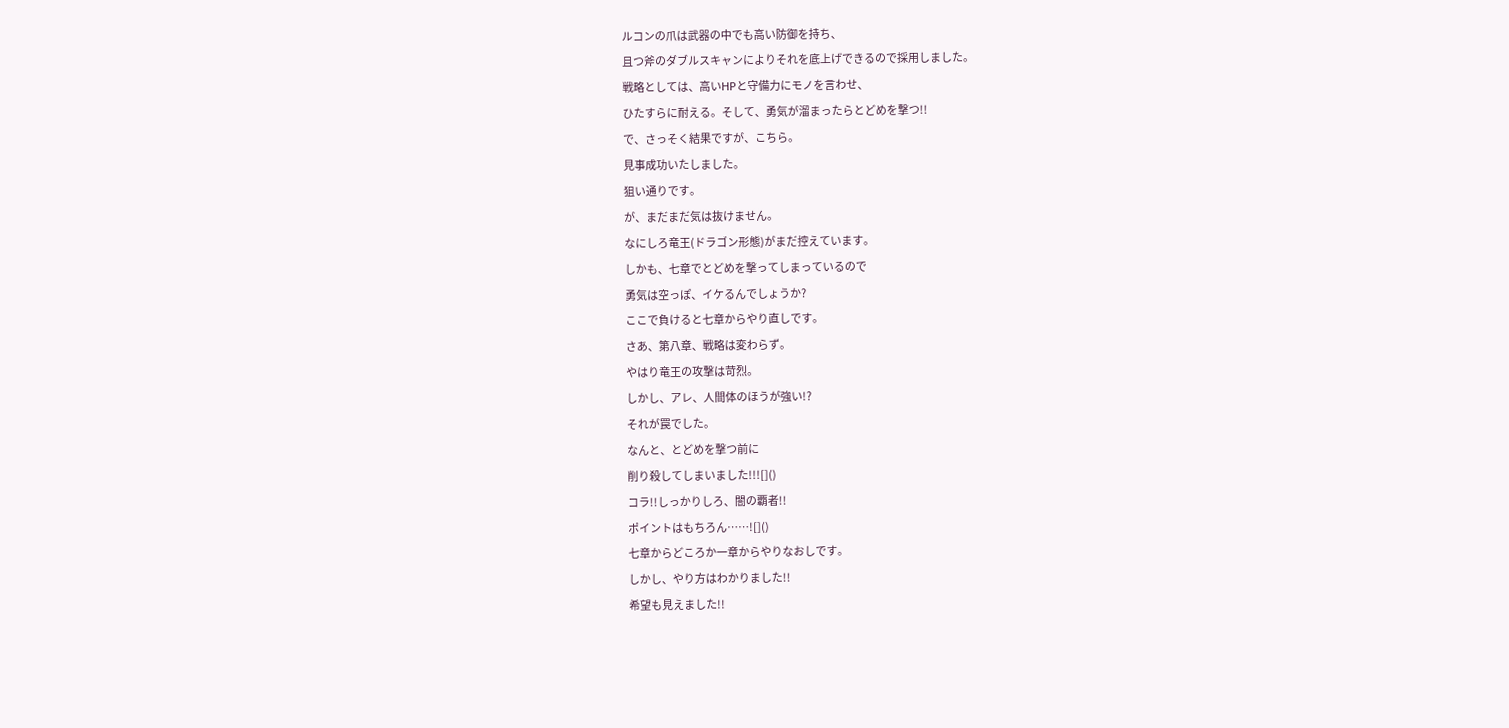ルコンの爪は武器の中でも高い防御を持ち、
且つ斧のダブルスキャンによりそれを底上げできるので採用しました。
戦略としては、高いHPと守備力にモノを言わせ、
ひたすらに耐える。そして、勇気が溜まったらとどめを撃つ!!
で、さっそく結果ですが、こちら。
見事成功いたしました。
狙い通りです。
が、まだまだ気は抜けません。
なにしろ竜王(ドラゴン形態)がまだ控えています。
しかも、七章でとどめを撃ってしまっているので
勇気は空っぽ、イケるんでしょうか?
ここで負けると七章からやり直しです。
さあ、第八章、戦略は変わらず。
やはり竜王の攻撃は苛烈。
しかし、アレ、人間体のほうが強い!?
それが罠でした。
なんと、とどめを撃つ前に
削り殺してしまいました!!![]()
コラ!!しっかりしろ、闇の覇者!!
ポイントはもちろん……![]()
七章からどころか一章からやりなおしです。
しかし、やり方はわかりました!!
希望も見えました!!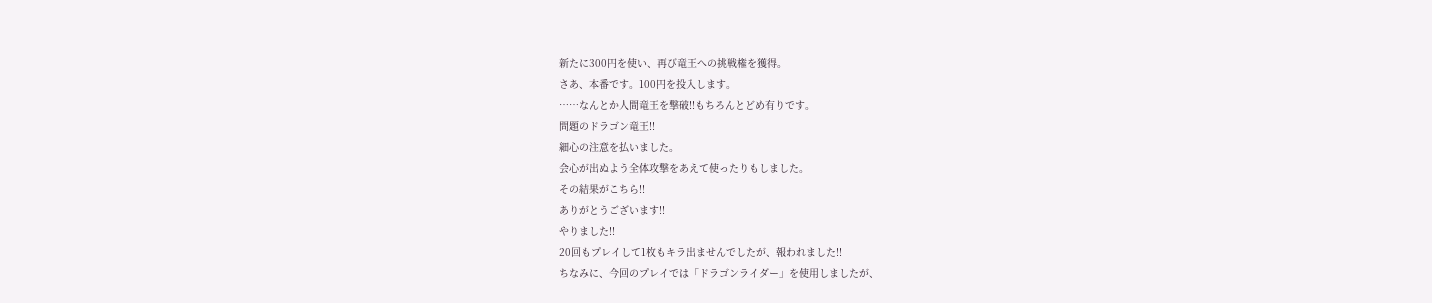新たに300円を使い、再び竜王への挑戦権を獲得。
さあ、本番です。100円を投入します。
……なんとか人間竜王を撃破!!もちろんとどめ有りです。
問題のドラゴン竜王!!
細心の注意を払いました。
会心が出ぬよう全体攻撃をあえて使ったりもしました。
その結果がこちら!!
ありがとうございます!!
やりました!!
20回もプレイして1枚もキラ出ませんでしたが、報われました!!
ちなみに、今回のプレイでは「ドラゴンライダー」を使用しましたが、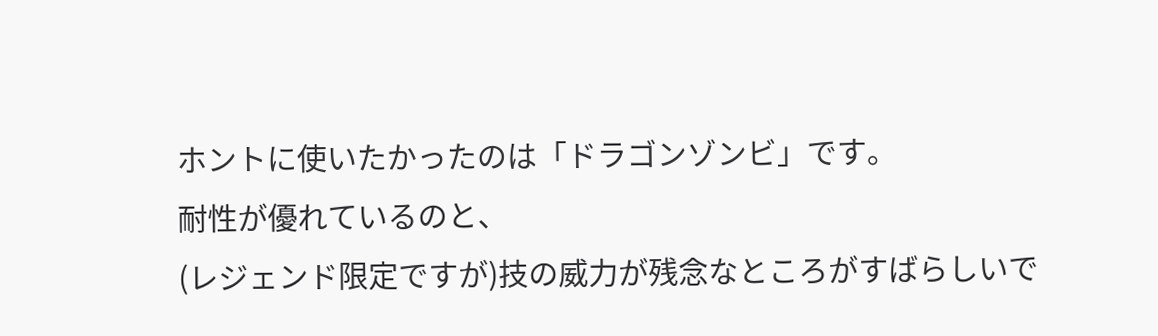ホントに使いたかったのは「ドラゴンゾンビ」です。
耐性が優れているのと、
(レジェンド限定ですが)技の威力が残念なところがすばらしいで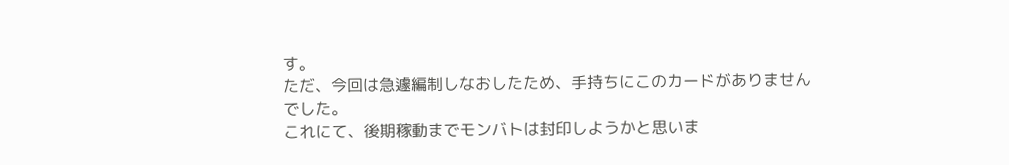す。
ただ、今回は急遽編制しなおしたため、手持ちにこのカードがありませんでした。
これにて、後期稼動までモンバトは封印しようかと思いま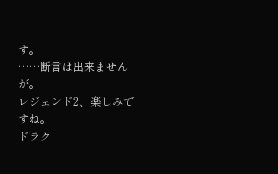す。
……断言は出来ませんが。
レジェンド2、楽しみですね。
ドラク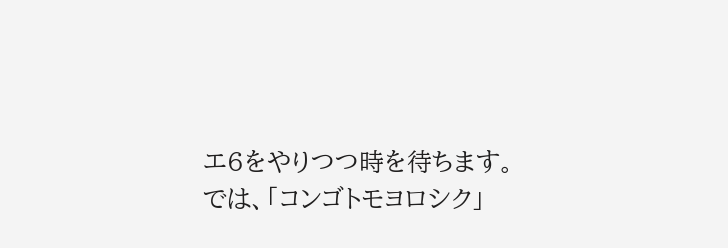エ6をやりつつ時を待ちます。
では、「コンゴトモヨロシク」